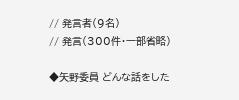// 発言者(9名)
// 発言(300件・一部省略)

◆矢野委員 どんな話をした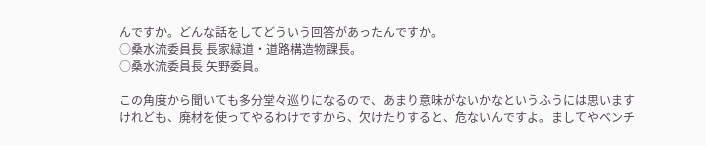んですか。どんな話をしてどういう回答があったんですか。
○桑水流委員長 長家緑道・道路構造物課長。
○桑水流委員長 矢野委員。

この角度から聞いても多分堂々巡りになるので、あまり意味がないかなというふうには思いますけれども、廃材を使ってやるわけですから、欠けたりすると、危ないんですよ。ましてやベンチ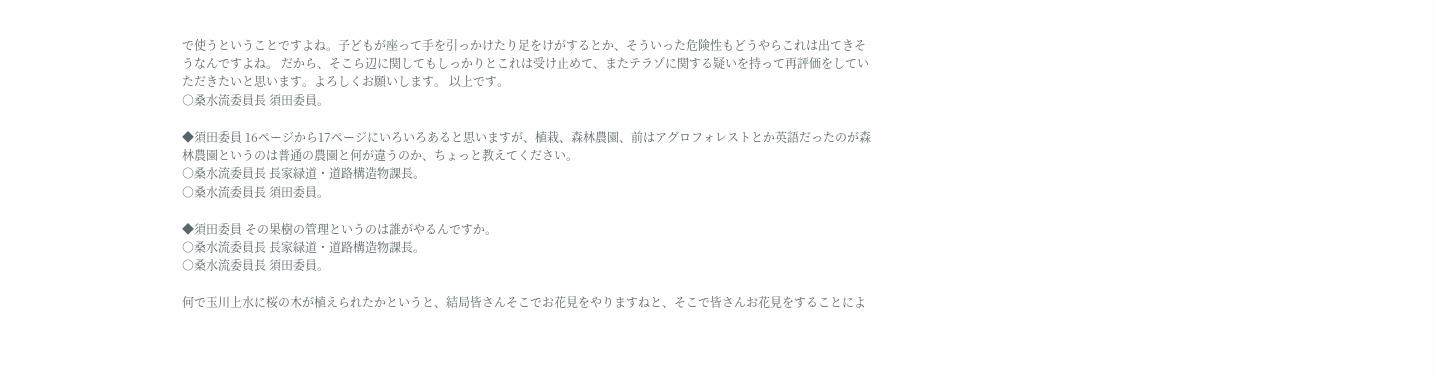で使うということですよね。子どもが座って手を引っかけたり足をけがするとか、そういった危険性もどうやらこれは出てきそうなんですよね。 だから、そこら辺に関してもしっかりとこれは受け止めて、またテラゾに関する疑いを持って再評価をしていただきたいと思います。よろしくお願いします。 以上です。
○桑水流委員長 須田委員。

◆須田委員 16ページから17ページにいろいろあると思いますが、植栽、森林農園、前はアグロフォレストとか英語だったのが森林農園というのは普通の農園と何が違うのか、ちょっと教えてください。
○桑水流委員長 長家緑道・道路構造物課長。
○桑水流委員長 須田委員。

◆須田委員 その果樹の管理というのは誰がやるんですか。
○桑水流委員長 長家緑道・道路構造物課長。
○桑水流委員長 須田委員。

何で玉川上水に桜の木が植えられたかというと、結局皆さんそこでお花見をやりますねと、そこで皆さんお花見をすることによ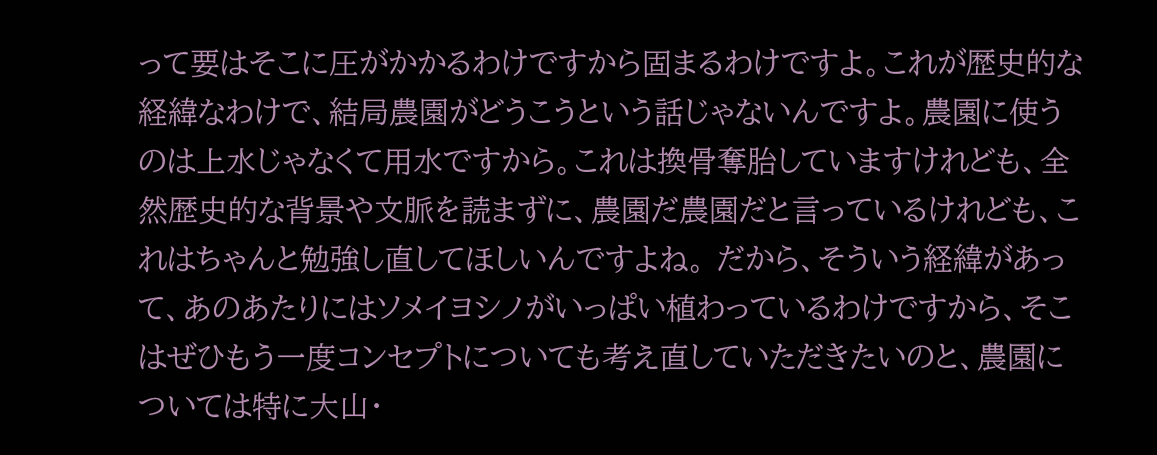って要はそこに圧がかかるわけですから固まるわけですよ。これが歴史的な経緯なわけで、結局農園がどうこうという話じゃないんですよ。農園に使うのは上水じゃなくて用水ですから。これは換骨奪胎していますけれども、全然歴史的な背景や文脈を読まずに、農園だ農園だと言っているけれども、これはちゃんと勉強し直してほしいんですよね。 だから、そういう経緯があって、あのあたりにはソメイヨシノがいっぱい植わっているわけですから、そこはぜひもう一度コンセプトについても考え直していただきたいのと、農園については特に大山・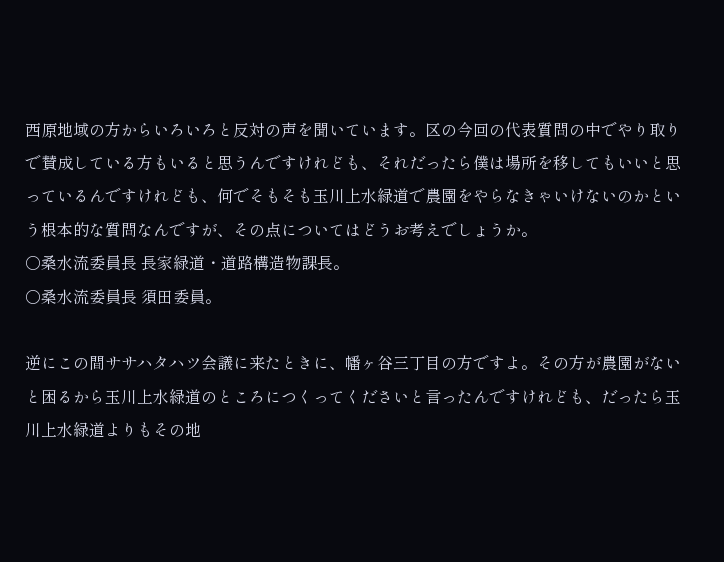西原地域の方からいろいろと反対の声を聞いています。区の今回の代表質問の中でやり取りで賛成している方もいると思うんですけれども、それだったら僕は場所を移してもいいと思っているんですけれども、何でそもそも玉川上水緑道で農園をやらなきゃいけないのかという根本的な質問なんですが、その点についてはどうお考えでしょうか。
○桑水流委員長 長家緑道・道路構造物課長。
○桑水流委員長 須田委員。

逆にこの間ササハタハツ会議に来たときに、幡ヶ谷三丁目の方ですよ。その方が農園がないと困るから玉川上水緑道のところにつくってくださいと言ったんですけれども、だったら玉川上水緑道よりもその地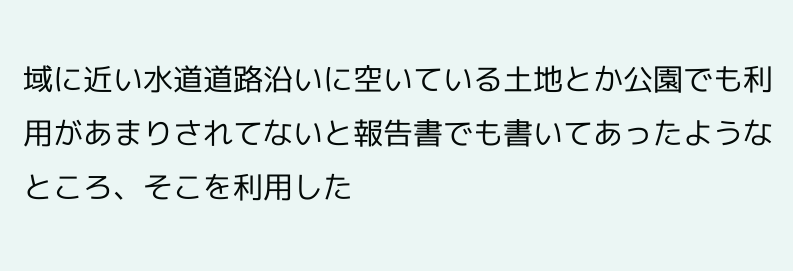域に近い水道道路沿いに空いている土地とか公園でも利用があまりされてないと報告書でも書いてあったようなところ、そこを利用した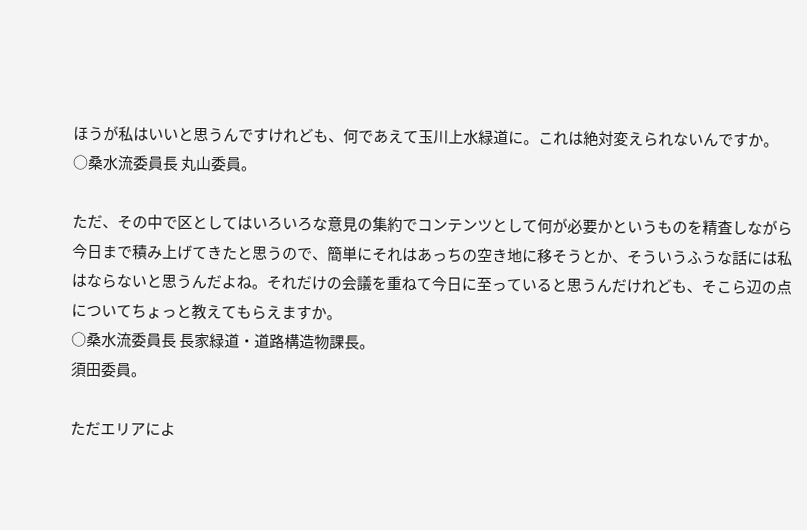ほうが私はいいと思うんですけれども、何であえて玉川上水緑道に。これは絶対変えられないんですか。
○桑水流委員長 丸山委員。

ただ、その中で区としてはいろいろな意見の集約でコンテンツとして何が必要かというものを精査しながら今日まで積み上げてきたと思うので、簡単にそれはあっちの空き地に移そうとか、そういうふうな話には私はならないと思うんだよね。それだけの会議を重ねて今日に至っていると思うんだけれども、そこら辺の点についてちょっと教えてもらえますか。
○桑水流委員長 長家緑道・道路構造物課長。
須田委員。

ただエリアによ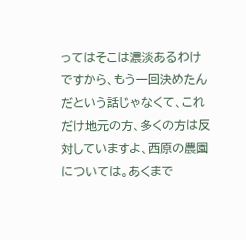ってはそこは濃淡あるわけですから、もう一回決めたんだという話じゃなくて、これだけ地元の方、多くの方は反対していますよ、西原の農園については。あくまで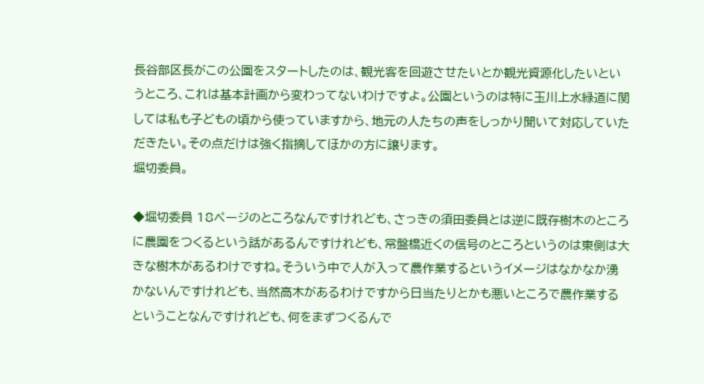長谷部区長がこの公園をスタートしたのは、観光客を回遊させたいとか観光資源化したいというところ、これは基本計画から変わってないわけですよ。公園というのは特に玉川上水緑道に関しては私も子どもの頃から使っていますから、地元の人たちの声をしっかり聞いて対応していただきたい。その点だけは強く指摘してほかの方に譲ります。
堀切委員。

◆堀切委員 18ページのところなんですけれども、さっきの須田委員とは逆に既存樹木のところに農園をつくるという話があるんですけれども、常盤橋近くの信号のところというのは東側は大きな樹木があるわけですね。そういう中で人が入って農作業するというイメージはなかなか湧かないんですけれども、当然高木があるわけですから日当たりとかも悪いところで農作業するということなんですけれども、何をまずつくるんで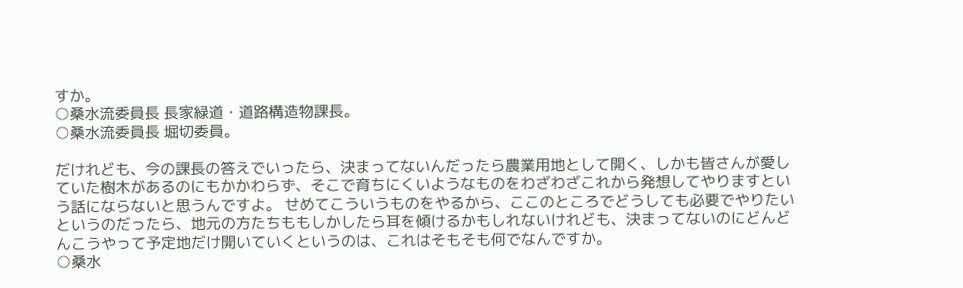すか。
○桑水流委員長 長家緑道・道路構造物課長。
○桑水流委員長 堀切委員。

だけれども、今の課長の答えでいったら、決まってないんだったら農業用地として開く、しかも皆さんが愛していた樹木があるのにもかかわらず、そこで育ちにくいようなものをわざわざこれから発想してやりますという話にならないと思うんですよ。 せめてこういうものをやるから、ここのところでどうしても必要でやりたいというのだったら、地元の方たちももしかしたら耳を傾けるかもしれないけれども、決まってないのにどんどんこうやって予定地だけ開いていくというのは、これはそもそも何でなんですか。
○桑水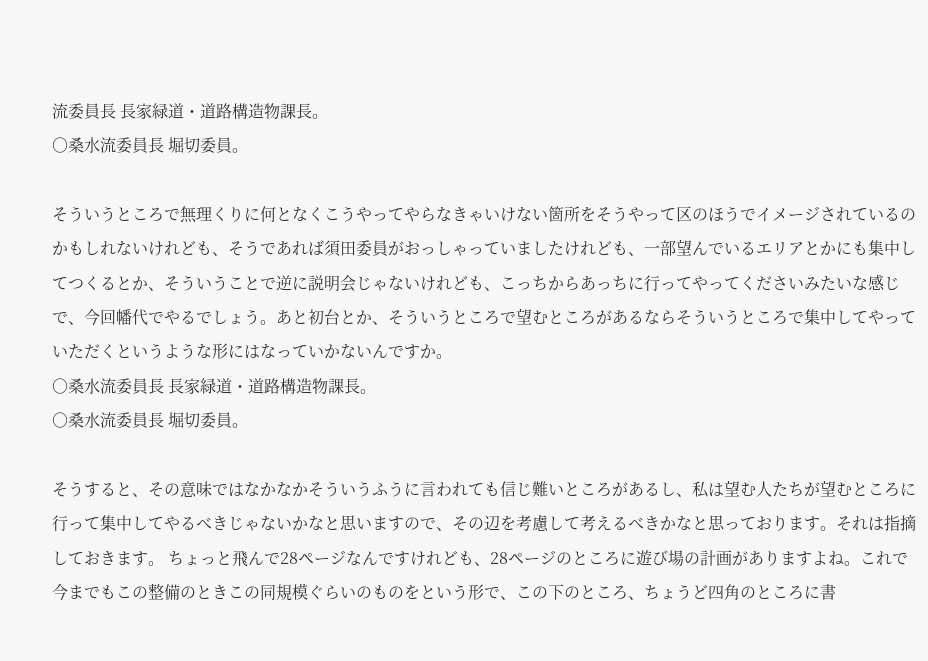流委員長 長家緑道・道路構造物課長。
○桑水流委員長 堀切委員。

そういうところで無理くりに何となくこうやってやらなきゃいけない箇所をそうやって区のほうでイメージされているのかもしれないけれども、そうであれば須田委員がおっしゃっていましたけれども、一部望んでいるエリアとかにも集中してつくるとか、そういうことで逆に説明会じゃないけれども、こっちからあっちに行ってやってくださいみたいな感じで、今回幡代でやるでしょう。あと初台とか、そういうところで望むところがあるならそういうところで集中してやっていただくというような形にはなっていかないんですか。
○桑水流委員長 長家緑道・道路構造物課長。
○桑水流委員長 堀切委員。

そうすると、その意味ではなかなかそういうふうに言われても信じ難いところがあるし、私は望む人たちが望むところに行って集中してやるべきじゃないかなと思いますので、その辺を考慮して考えるべきかなと思っております。それは指摘しておきます。 ちょっと飛んで28ページなんですけれども、28ページのところに遊び場の計画がありますよね。これで今までもこの整備のときこの同規模ぐらいのものをという形で、この下のところ、ちょうど四角のところに書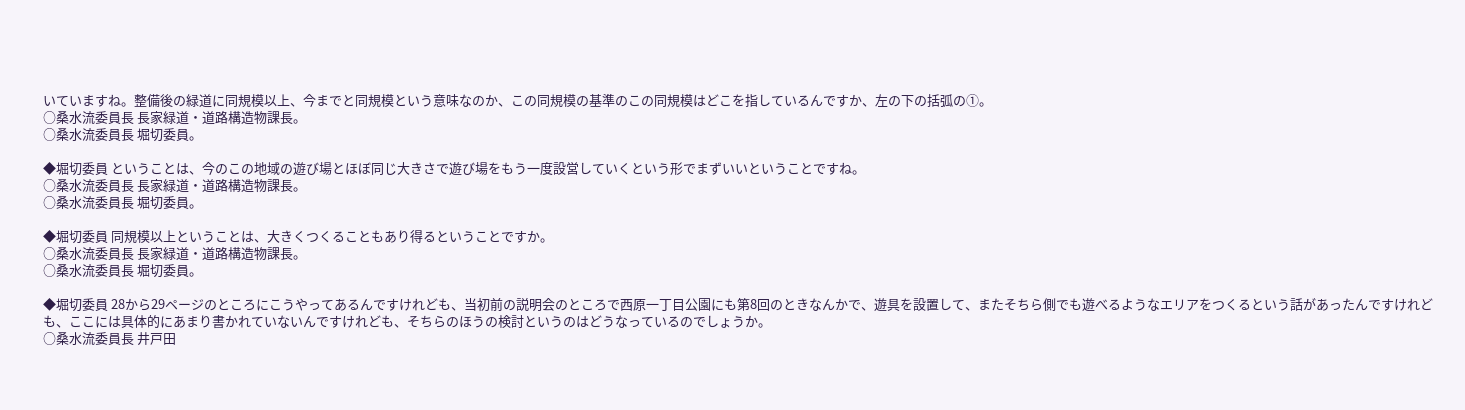いていますね。整備後の緑道に同規模以上、今までと同規模という意味なのか、この同規模の基準のこの同規模はどこを指しているんですか、左の下の括弧の①。
○桑水流委員長 長家緑道・道路構造物課長。
○桑水流委員長 堀切委員。

◆堀切委員 ということは、今のこの地域の遊び場とほぼ同じ大きさで遊び場をもう一度設営していくという形でまずいいということですね。
○桑水流委員長 長家緑道・道路構造物課長。
○桑水流委員長 堀切委員。

◆堀切委員 同規模以上ということは、大きくつくることもあり得るということですか。
○桑水流委員長 長家緑道・道路構造物課長。
○桑水流委員長 堀切委員。

◆堀切委員 28から29ページのところにこうやってあるんですけれども、当初前の説明会のところで西原一丁目公園にも第8回のときなんかで、遊具を設置して、またそちら側でも遊べるようなエリアをつくるという話があったんですけれども、ここには具体的にあまり書かれていないんですけれども、そちらのほうの検討というのはどうなっているのでしょうか。
○桑水流委員長 井戸田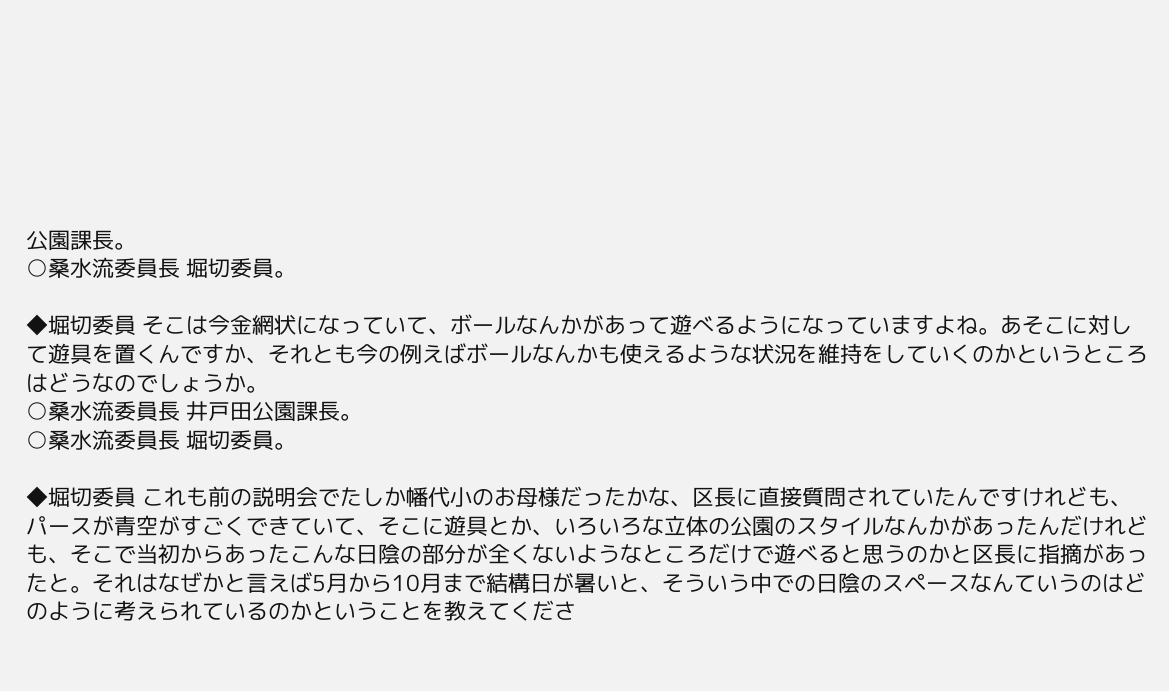公園課長。
○桑水流委員長 堀切委員。

◆堀切委員 そこは今金網状になっていて、ボールなんかがあって遊べるようになっていますよね。あそこに対して遊具を置くんですか、それとも今の例えばボールなんかも使えるような状況を維持をしていくのかというところはどうなのでしょうか。
○桑水流委員長 井戸田公園課長。
○桑水流委員長 堀切委員。

◆堀切委員 これも前の説明会でたしか幡代小のお母様だったかな、区長に直接質問されていたんですけれども、パースが青空がすごくできていて、そこに遊具とか、いろいろな立体の公園のスタイルなんかがあったんだけれども、そこで当初からあったこんな日陰の部分が全くないようなところだけで遊べると思うのかと区長に指摘があったと。それはなぜかと言えば5月から10月まで結構日が暑いと、そういう中での日陰のスペースなんていうのはどのように考えられているのかということを教えてくださ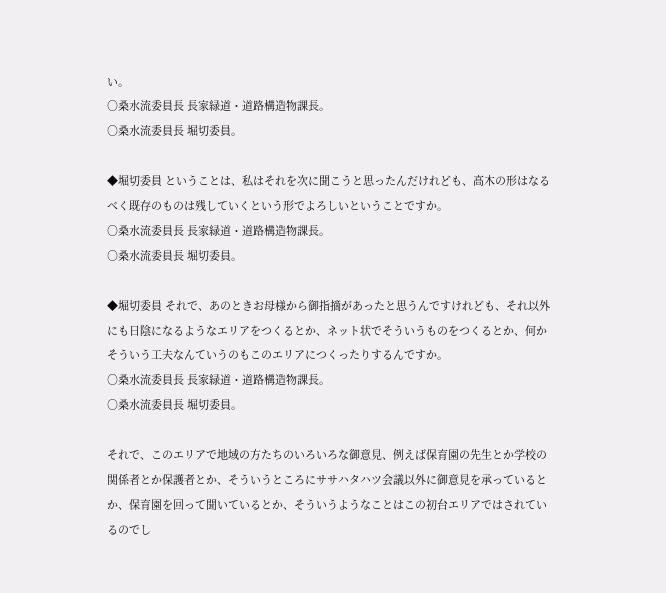い。
○桑水流委員長 長家緑道・道路構造物課長。
○桑水流委員長 堀切委員。

◆堀切委員 ということは、私はそれを次に聞こうと思ったんだけれども、高木の形はなるべく既存のものは残していくという形でよろしいということですか。
○桑水流委員長 長家緑道・道路構造物課長。
○桑水流委員長 堀切委員。

◆堀切委員 それで、あのときお母様から御指摘があったと思うんですけれども、それ以外にも日陰になるようなエリアをつくるとか、ネット状でそういうものをつくるとか、何かそういう工夫なんていうのもこのエリアにつくったりするんですか。
○桑水流委員長 長家緑道・道路構造物課長。
○桑水流委員長 堀切委員。

それで、このエリアで地域の方たちのいろいろな御意見、例えば保育園の先生とか学校の関係者とか保護者とか、そういうところにササハタハツ会議以外に御意見を承っているとか、保育園を回って聞いているとか、そういうようなことはこの初台エリアではされているのでし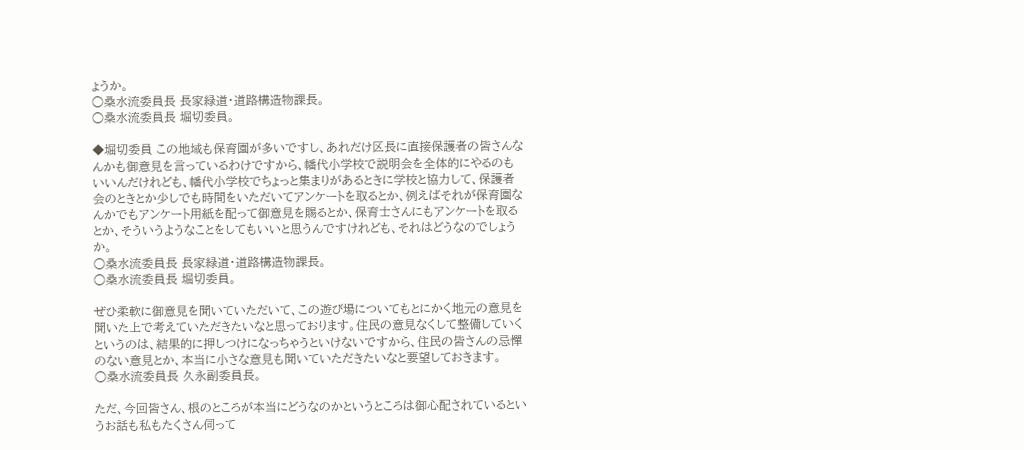ょうか。
○桑水流委員長 長家緑道・道路構造物課長。
○桑水流委員長 堀切委員。

◆堀切委員 この地域も保育園が多いですし、あれだけ区長に直接保護者の皆さんなんかも御意見を言っているわけですから、幡代小学校で説明会を全体的にやるのもいいんだけれども、幡代小学校でちょっと集まりがあるときに学校と協力して、保護者会のときとか少しでも時間をいただいてアンケートを取るとか、例えばそれが保育園なんかでもアンケート用紙を配って御意見を賜るとか、保育士さんにもアンケートを取るとか、そういうようなことをしてもいいと思うんですけれども、それはどうなのでしょうか。
○桑水流委員長 長家緑道・道路構造物課長。
○桑水流委員長 堀切委員。

ぜひ柔軟に御意見を聞いていただいて、この遊び場についてもとにかく地元の意見を聞いた上で考えていただきたいなと思っております。住民の意見なくして整備していくというのは、結果的に押しつけになっちゃうといけないですから、住民の皆さんの忌憚のない意見とか、本当に小さな意見も聞いていただきたいなと要望しておきます。
○桑水流委員長 久永副委員長。

ただ、今回皆さん、根のところが本当にどうなのかというところは御心配されているというお話も私もたくさん伺って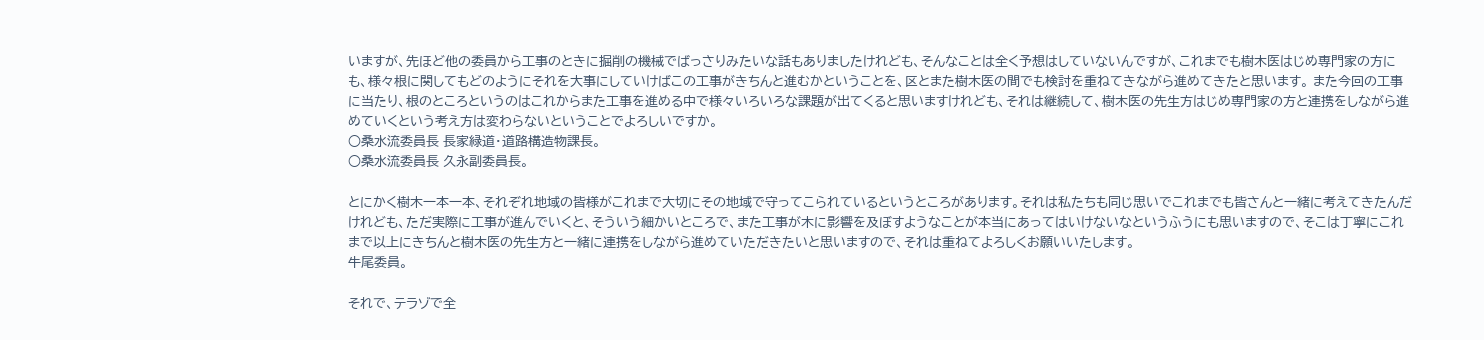いますが、先ほど他の委員から工事のときに掘削の機械でばっさりみたいな話もありましたけれども、そんなことは全く予想はしていないんですが、これまでも樹木医はじめ専門家の方にも、様々根に関してもどのようにそれを大事にしていけばこの工事がきちんと進むかということを、区とまた樹木医の間でも検討を重ねてきながら進めてきたと思います。 また今回の工事に当たり、根のところというのはこれからまた工事を進める中で様々いろいろな課題が出てくると思いますけれども、それは継続して、樹木医の先生方はじめ専門家の方と連携をしながら進めていくという考え方は変わらないということでよろしいですか。
○桑水流委員長 長家緑道・道路構造物課長。
○桑水流委員長 久永副委員長。

とにかく樹木一本一本、それぞれ地域の皆様がこれまで大切にその地域で守ってこられているというところがあります。それは私たちも同じ思いでこれまでも皆さんと一緒に考えてきたんだけれども、ただ実際に工事が進んでいくと、そういう細かいところで、また工事が木に影響を及ぼすようなことが本当にあってはいけないなというふうにも思いますので、そこは丁寧にこれまで以上にきちんと樹木医の先生方と一緒に連携をしながら進めていただきたいと思いますので、それは重ねてよろしくお願いいたします。
牛尾委員。

それで、テラゾで全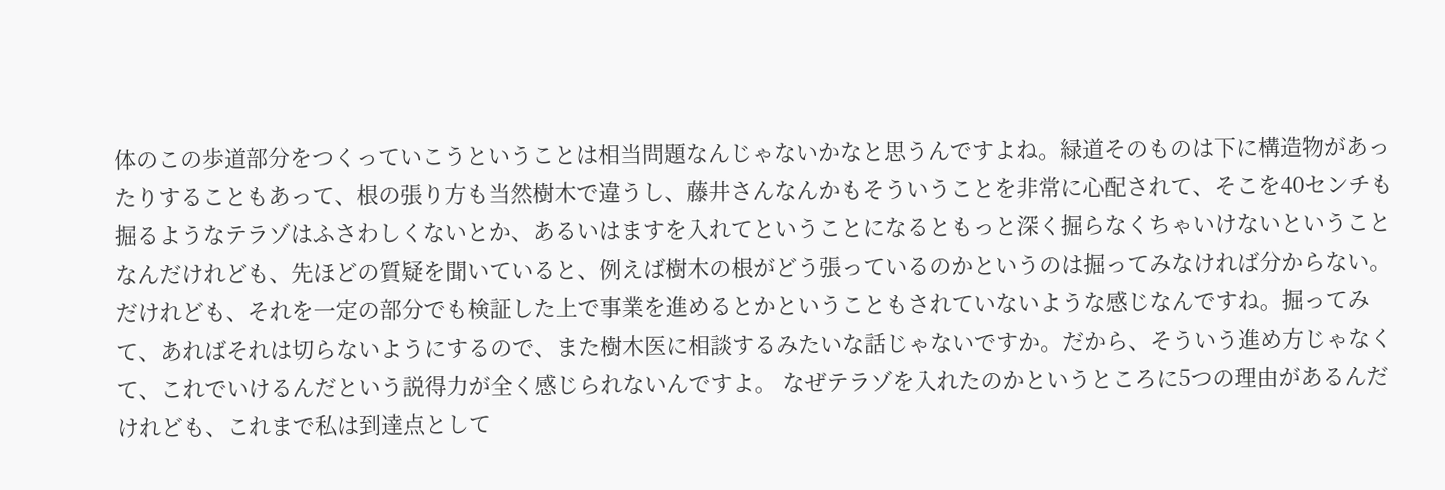体のこの歩道部分をつくっていこうということは相当問題なんじゃないかなと思うんですよね。緑道そのものは下に構造物があったりすることもあって、根の張り方も当然樹木で違うし、藤井さんなんかもそういうことを非常に心配されて、そこを40センチも掘るようなテラゾはふさわしくないとか、あるいはますを入れてということになるともっと深く掘らなくちゃいけないということなんだけれども、先ほどの質疑を聞いていると、例えば樹木の根がどう張っているのかというのは掘ってみなければ分からない。だけれども、それを一定の部分でも検証した上で事業を進めるとかということもされていないような感じなんですね。掘ってみて、あればそれは切らないようにするので、また樹木医に相談するみたいな話じゃないですか。だから、そういう進め方じゃなくて、これでいけるんだという説得力が全く感じられないんですよ。 なぜテラゾを入れたのかというところに5つの理由があるんだけれども、これまで私は到達点として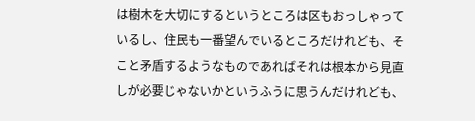は樹木を大切にするというところは区もおっしゃっているし、住民も一番望んでいるところだけれども、そこと矛盾するようなものであればそれは根本から見直しが必要じゃないかというふうに思うんだけれども、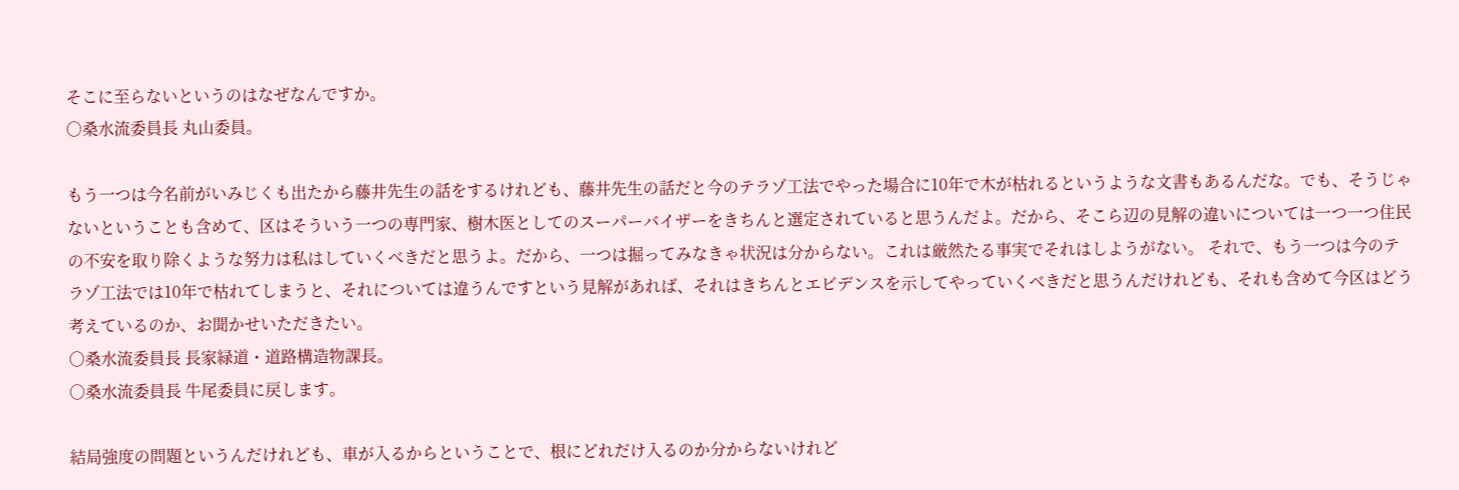そこに至らないというのはなぜなんですか。
○桑水流委員長 丸山委員。

もう一つは今名前がいみじくも出たから藤井先生の話をするけれども、藤井先生の話だと今のテラゾ工法でやった場合に10年で木が枯れるというような文書もあるんだな。でも、そうじゃないということも含めて、区はそういう一つの専門家、樹木医としてのスーパーバイザーをきちんと選定されていると思うんだよ。だから、そこら辺の見解の違いについては一つ一つ住民の不安を取り除くような努力は私はしていくべきだと思うよ。だから、一つは掘ってみなきゃ状況は分からない。これは厳然たる事実でそれはしようがない。 それで、もう一つは今のテラゾ工法では10年で枯れてしまうと、それについては違うんですという見解があれば、それはきちんとエビデンスを示してやっていくべきだと思うんだけれども、それも含めて今区はどう考えているのか、お聞かせいただきたい。
○桑水流委員長 長家緑道・道路構造物課長。
○桑水流委員長 牛尾委員に戻します。

結局強度の問題というんだけれども、車が入るからということで、根にどれだけ入るのか分からないけれど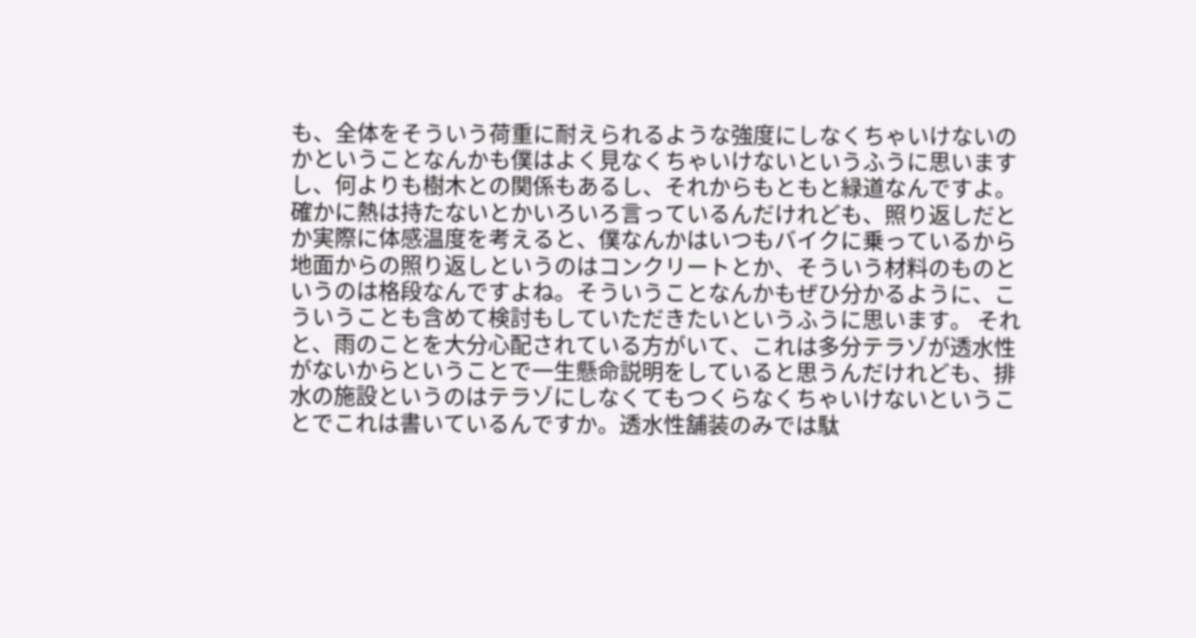も、全体をそういう荷重に耐えられるような強度にしなくちゃいけないのかということなんかも僕はよく見なくちゃいけないというふうに思いますし、何よりも樹木との関係もあるし、それからもともと緑道なんですよ。 確かに熱は持たないとかいろいろ言っているんだけれども、照り返しだとか実際に体感温度を考えると、僕なんかはいつもバイクに乗っているから地面からの照り返しというのはコンクリートとか、そういう材料のものというのは格段なんですよね。そういうことなんかもぜひ分かるように、こういうことも含めて検討もしていただきたいというふうに思います。 それと、雨のことを大分心配されている方がいて、これは多分テラゾが透水性がないからということで一生懸命説明をしていると思うんだけれども、排水の施設というのはテラゾにしなくてもつくらなくちゃいけないということでこれは書いているんですか。透水性舗装のみでは駄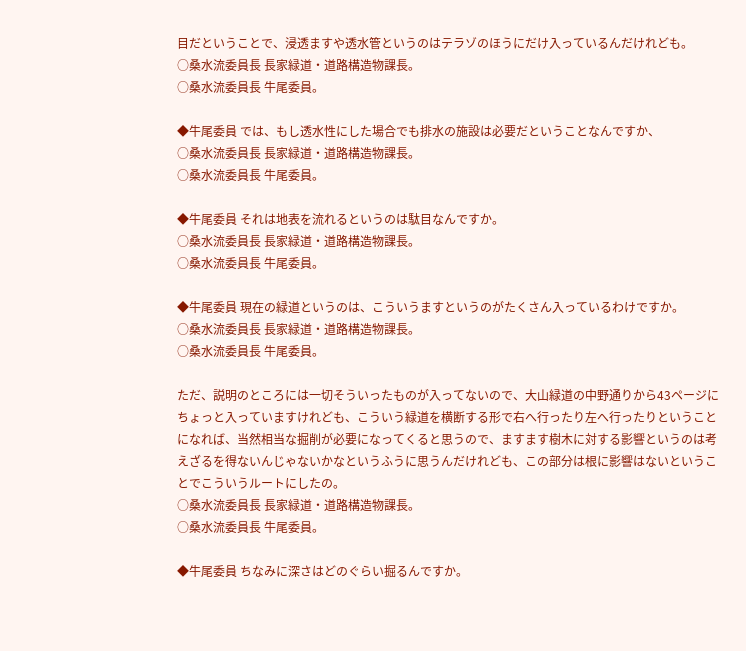目だということで、浸透ますや透水管というのはテラゾのほうにだけ入っているんだけれども。
○桑水流委員長 長家緑道・道路構造物課長。
○桑水流委員長 牛尾委員。

◆牛尾委員 では、もし透水性にした場合でも排水の施設は必要だということなんですか、
○桑水流委員長 長家緑道・道路構造物課長。
○桑水流委員長 牛尾委員。

◆牛尾委員 それは地表を流れるというのは駄目なんですか。
○桑水流委員長 長家緑道・道路構造物課長。
○桑水流委員長 牛尾委員。

◆牛尾委員 現在の緑道というのは、こういうますというのがたくさん入っているわけですか。
○桑水流委員長 長家緑道・道路構造物課長。
○桑水流委員長 牛尾委員。

ただ、説明のところには一切そういったものが入ってないので、大山緑道の中野通りから43ページにちょっと入っていますけれども、こういう緑道を横断する形で右へ行ったり左へ行ったりということになれば、当然相当な掘削が必要になってくると思うので、ますます樹木に対する影響というのは考えざるを得ないんじゃないかなというふうに思うんだけれども、この部分は根に影響はないということでこういうルートにしたの。
○桑水流委員長 長家緑道・道路構造物課長。
○桑水流委員長 牛尾委員。

◆牛尾委員 ちなみに深さはどのぐらい掘るんですか。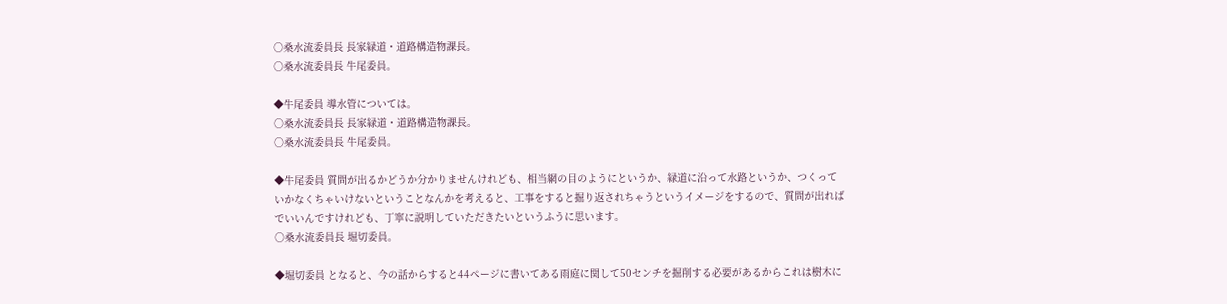○桑水流委員長 長家緑道・道路構造物課長。
○桑水流委員長 牛尾委員。

◆牛尾委員 導水管については。
○桑水流委員長 長家緑道・道路構造物課長。
○桑水流委員長 牛尾委員。

◆牛尾委員 質問が出るかどうか分かりませんけれども、相当網の目のようにというか、緑道に沿って水路というか、つくっていかなくちゃいけないということなんかを考えると、工事をすると掘り返されちゃうというイメージをするので、質問が出ればでいいんですけれども、丁寧に説明していただきたいというふうに思います。
○桑水流委員長 堀切委員。

◆堀切委員 となると、今の話からすると44ページに書いてある雨庭に関して50センチを掘削する必要があるからこれは樹木に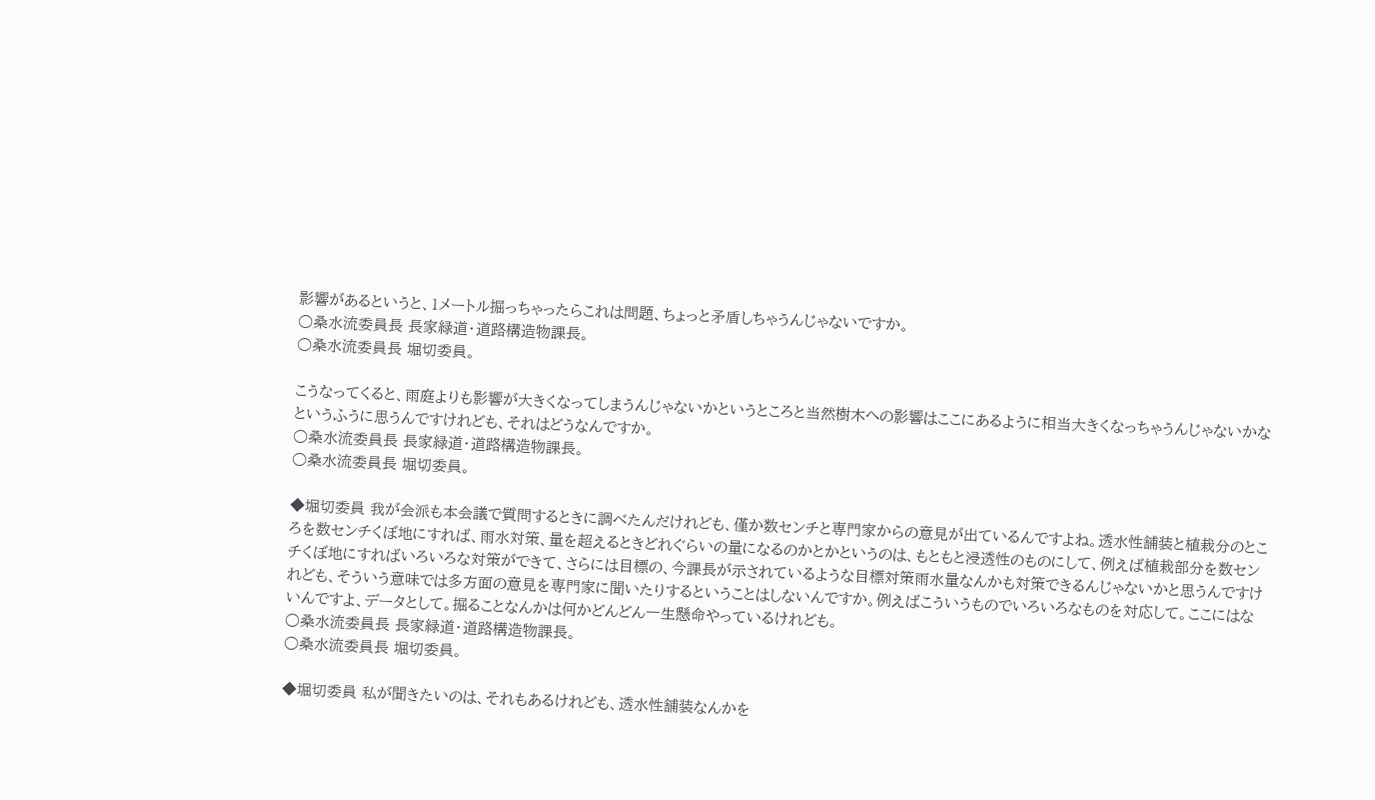影響があるというと、1メートル掘っちゃったらこれは問題、ちょっと矛盾しちゃうんじゃないですか。
○桑水流委員長 長家緑道・道路構造物課長。
○桑水流委員長 堀切委員。

こうなってくると、雨庭よりも影響が大きくなってしまうんじゃないかというところと当然樹木への影響はここにあるように相当大きくなっちゃうんじゃないかなというふうに思うんですけれども、それはどうなんですか。
○桑水流委員長 長家緑道・道路構造物課長。
○桑水流委員長 堀切委員。

◆堀切委員 我が会派も本会議で質問するときに調べたんだけれども、僅か数センチと専門家からの意見が出ているんですよね。透水性舗装と植栽分のところを数センチくぼ地にすれば、雨水対策、量を超えるときどれぐらいの量になるのかとかというのは、もともと浸透性のものにして、例えば植栽部分を数センチくぼ地にすればいろいろな対策ができて、さらには目標の、今課長が示されているような目標対策雨水量なんかも対策できるんじゃないかと思うんですけれども、そういう意味では多方面の意見を専門家に聞いたりするということはしないんですか。例えばこういうものでいろいろなものを対応して。ここにはないんですよ、データとして。掘ることなんかは何かどんどん一生懸命やっているけれども。
○桑水流委員長 長家緑道・道路構造物課長。
○桑水流委員長 堀切委員。

◆堀切委員 私が聞きたいのは、それもあるけれども、透水性舗装なんかを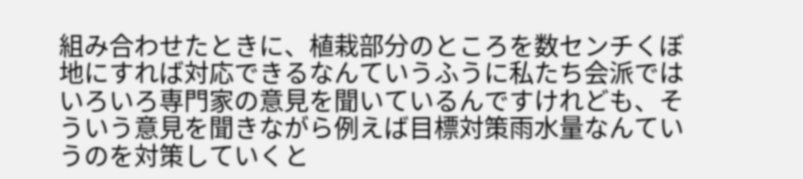組み合わせたときに、植栽部分のところを数センチくぼ地にすれば対応できるなんていうふうに私たち会派ではいろいろ専門家の意見を聞いているんですけれども、そういう意見を聞きながら例えば目標対策雨水量なんていうのを対策していくと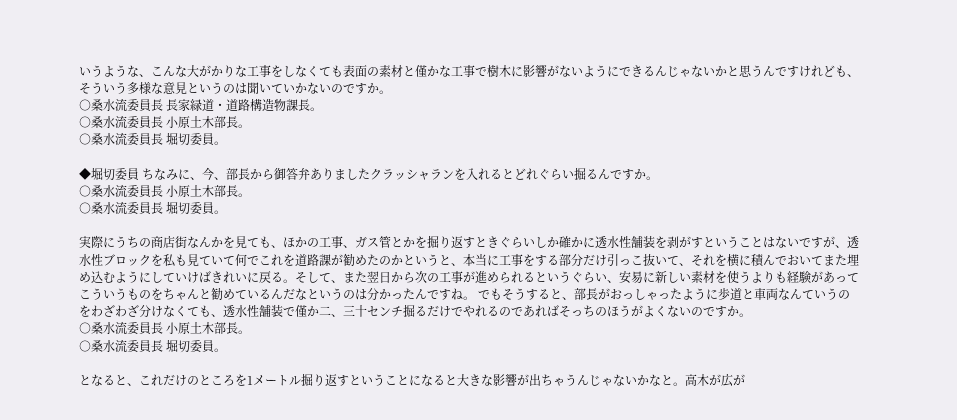いうような、こんな大がかりな工事をしなくても表面の素材と僅かな工事で樹木に影響がないようにできるんじゃないかと思うんですけれども、そういう多様な意見というのは聞いていかないのですか。
○桑水流委員長 長家緑道・道路構造物課長。
○桑水流委員長 小原土木部長。
○桑水流委員長 堀切委員。

◆堀切委員 ちなみに、今、部長から御答弁ありましたクラッシャランを入れるとどれぐらい掘るんですか。
○桑水流委員長 小原土木部長。
○桑水流委員長 堀切委員。

実際にうちの商店街なんかを見ても、ほかの工事、ガス管とかを掘り返すときぐらいしか確かに透水性舗装を剥がすということはないですが、透水性ブロックを私も見ていて何でこれを道路課が勧めたのかというと、本当に工事をする部分だけ引っこ抜いて、それを横に積んでおいてまた埋め込むようにしていけばきれいに戻る。そして、また翌日から次の工事が進められるというぐらい、安易に新しい素材を使うよりも経験があってこういうものをちゃんと勧めているんだなというのは分かったんですね。 でもそうすると、部長がおっしゃったように歩道と車両なんていうのをわざわざ分けなくても、透水性舗装で僅か二、三十センチ掘るだけでやれるのであればそっちのほうがよくないのですか。
○桑水流委員長 小原土木部長。
○桑水流委員長 堀切委員。

となると、これだけのところを1メートル掘り返すということになると大きな影響が出ちゃうんじゃないかなと。高木が広が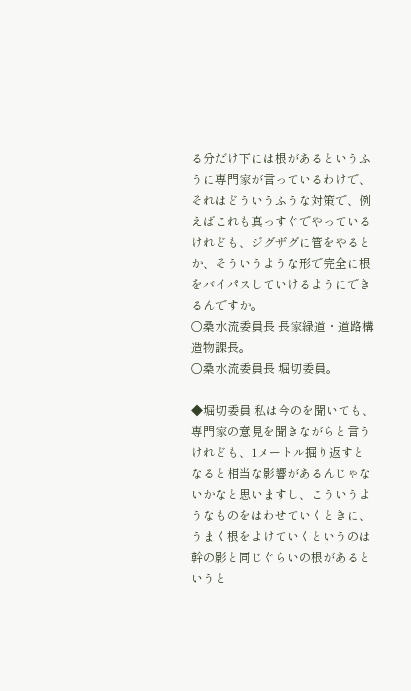る分だけ下には根があるというふうに専門家が言っているわけで、それはどういうふうな対策で、例えばこれも真っすぐでやっているけれども、ジグザグに管をやるとか、そういうような形で完全に根をバイパスしていけるようにできるんですか。
○桑水流委員長 長家緑道・道路構造物課長。
○桑水流委員長 堀切委員。

◆堀切委員 私は今のを聞いても、専門家の意見を聞きながらと言うけれども、1メートル掘り返すとなると相当な影響があるんじゃないかなと思いますし、こういうようなものをはわせていくときに、うまく根をよけていくというのは幹の影と同じぐらいの根があるというと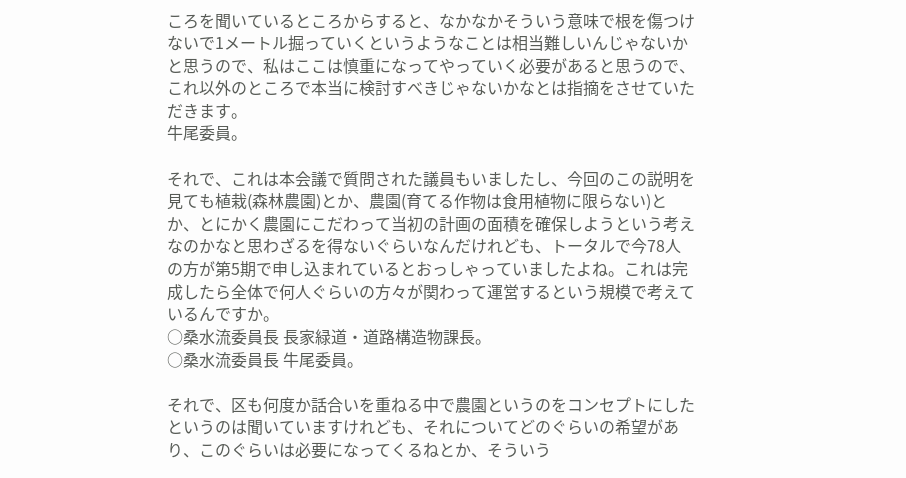ころを聞いているところからすると、なかなかそういう意味で根を傷つけないで1メートル掘っていくというようなことは相当難しいんじゃないかと思うので、私はここは慎重になってやっていく必要があると思うので、これ以外のところで本当に検討すべきじゃないかなとは指摘をさせていただきます。
牛尾委員。

それで、これは本会議で質問された議員もいましたし、今回のこの説明を見ても植栽(森林農園)とか、農園(育てる作物は食用植物に限らない)とか、とにかく農園にこだわって当初の計画の面積を確保しようという考えなのかなと思わざるを得ないぐらいなんだけれども、トータルで今78人の方が第5期で申し込まれているとおっしゃっていましたよね。これは完成したら全体で何人ぐらいの方々が関わって運営するという規模で考えているんですか。
○桑水流委員長 長家緑道・道路構造物課長。
○桑水流委員長 牛尾委員。

それで、区も何度か話合いを重ねる中で農園というのをコンセプトにしたというのは聞いていますけれども、それについてどのぐらいの希望があり、このぐらいは必要になってくるねとか、そういう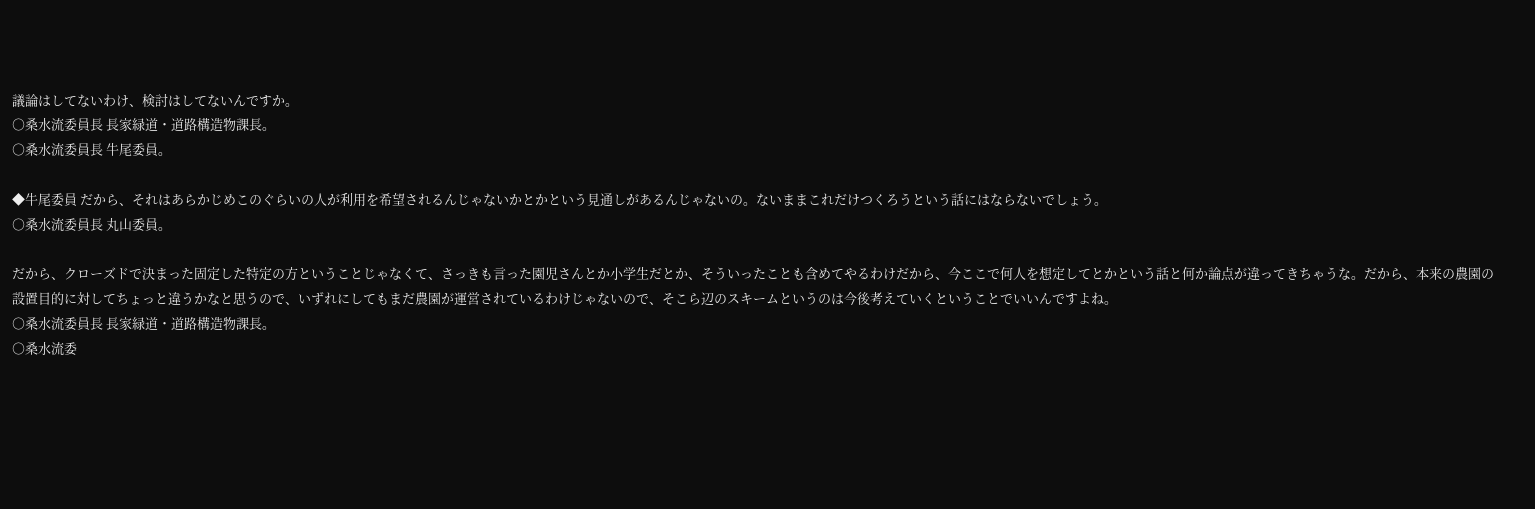議論はしてないわけ、検討はしてないんですか。
○桑水流委員長 長家緑道・道路構造物課長。
○桑水流委員長 牛尾委員。

◆牛尾委員 だから、それはあらかじめこのぐらいの人が利用を希望されるんじゃないかとかという見通しがあるんじゃないの。ないままこれだけつくろうという話にはならないでしょう。
○桑水流委員長 丸山委員。

だから、クローズドで決まった固定した特定の方ということじゃなくて、さっきも言った園児さんとか小学生だとか、そういったことも含めてやるわけだから、今ここで何人を想定してとかという話と何か論点が違ってきちゃうな。だから、本来の農園の設置目的に対してちょっと違うかなと思うので、いずれにしてもまだ農園が運営されているわけじゃないので、そこら辺のスキームというのは今後考えていくということでいいんですよね。
○桑水流委員長 長家緑道・道路構造物課長。
○桑水流委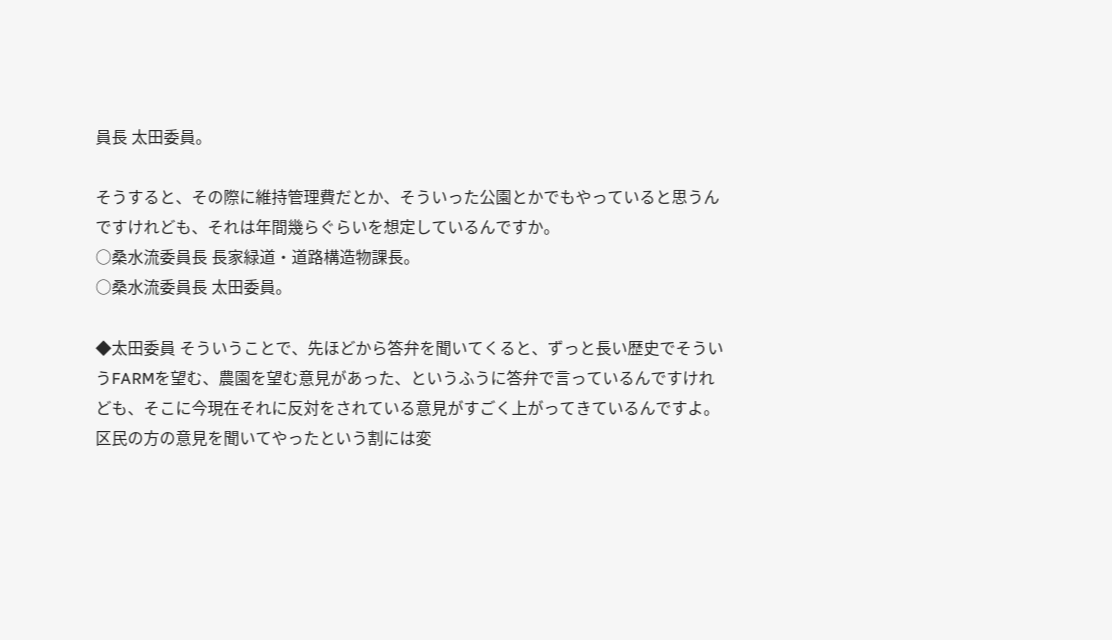員長 太田委員。

そうすると、その際に維持管理費だとか、そういった公園とかでもやっていると思うんですけれども、それは年間幾らぐらいを想定しているんですか。
○桑水流委員長 長家緑道・道路構造物課長。
○桑水流委員長 太田委員。

◆太田委員 そういうことで、先ほどから答弁を聞いてくると、ずっと長い歴史でそういうFARMを望む、農園を望む意見があった、というふうに答弁で言っているんですけれども、そこに今現在それに反対をされている意見がすごく上がってきているんですよ。区民の方の意見を聞いてやったという割には変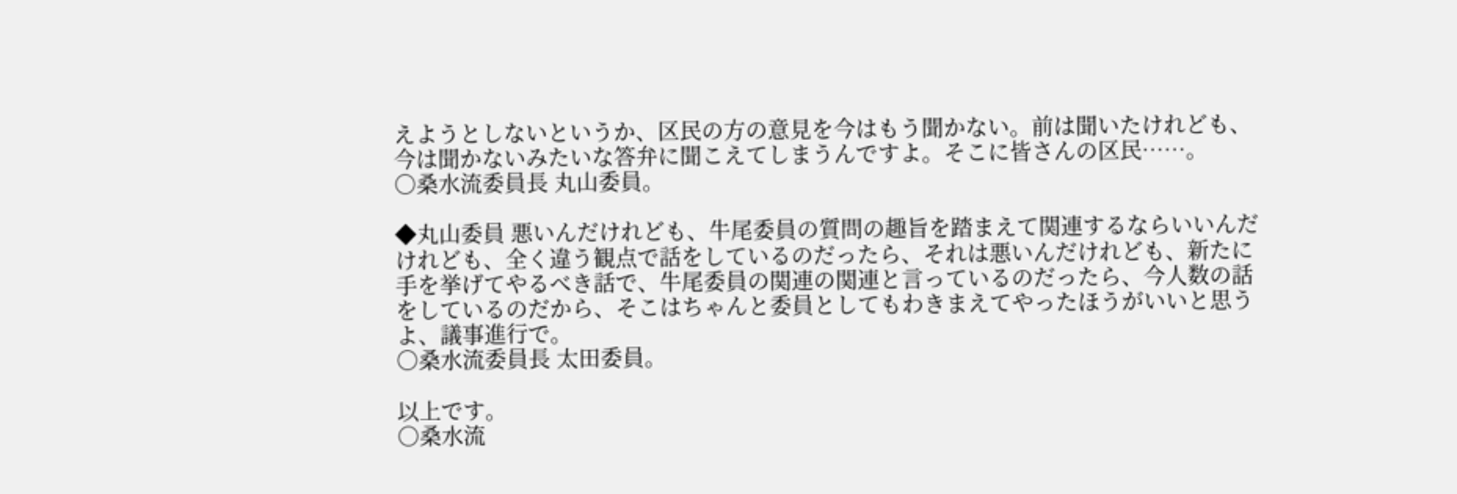えようとしないというか、区民の方の意見を今はもう聞かない。前は聞いたけれども、今は聞かないみたいな答弁に聞こえてしまうんですよ。そこに皆さんの区民……。
○桑水流委員長 丸山委員。

◆丸山委員 悪いんだけれども、牛尾委員の質問の趣旨を踏まえて関連するならいいんだけれども、全く違う観点で話をしているのだったら、それは悪いんだけれども、新たに手を挙げてやるべき話で、牛尾委員の関連の関連と言っているのだったら、今人数の話をしているのだから、そこはちゃんと委員としてもわきまえてやったほうがいいと思うよ、議事進行で。
○桑水流委員長 太田委員。

以上です。
○桑水流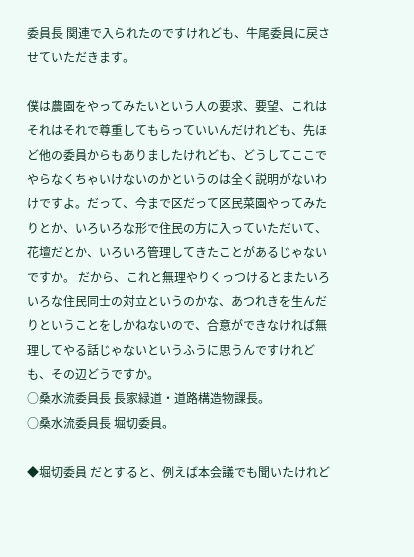委員長 関連で入られたのですけれども、牛尾委員に戻させていただきます。

僕は農園をやってみたいという人の要求、要望、これはそれはそれで尊重してもらっていいんだけれども、先ほど他の委員からもありましたけれども、どうしてここでやらなくちゃいけないのかというのは全く説明がないわけですよ。だって、今まで区だって区民菜園やってみたりとか、いろいろな形で住民の方に入っていただいて、花壇だとか、いろいろ管理してきたことがあるじゃないですか。 だから、これと無理やりくっつけるとまたいろいろな住民同士の対立というのかな、あつれきを生んだりということをしかねないので、合意ができなければ無理してやる話じゃないというふうに思うんですけれども、その辺どうですか。
○桑水流委員長 長家緑道・道路構造物課長。
○桑水流委員長 堀切委員。

◆堀切委員 だとすると、例えば本会議でも聞いたけれど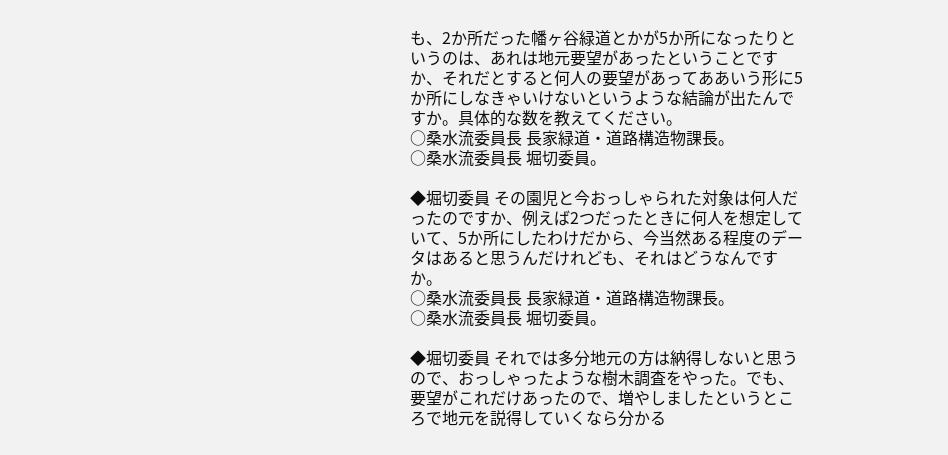も、2か所だった幡ヶ谷緑道とかが5か所になったりというのは、あれは地元要望があったということですか、それだとすると何人の要望があってああいう形に5か所にしなきゃいけないというような結論が出たんですか。具体的な数を教えてください。
○桑水流委員長 長家緑道・道路構造物課長。
○桑水流委員長 堀切委員。

◆堀切委員 その園児と今おっしゃられた対象は何人だったのですか、例えば2つだったときに何人を想定していて、5か所にしたわけだから、今当然ある程度のデータはあると思うんだけれども、それはどうなんですか。
○桑水流委員長 長家緑道・道路構造物課長。
○桑水流委員長 堀切委員。

◆堀切委員 それでは多分地元の方は納得しないと思うので、おっしゃったような樹木調査をやった。でも、要望がこれだけあったので、増やしましたというところで地元を説得していくなら分かる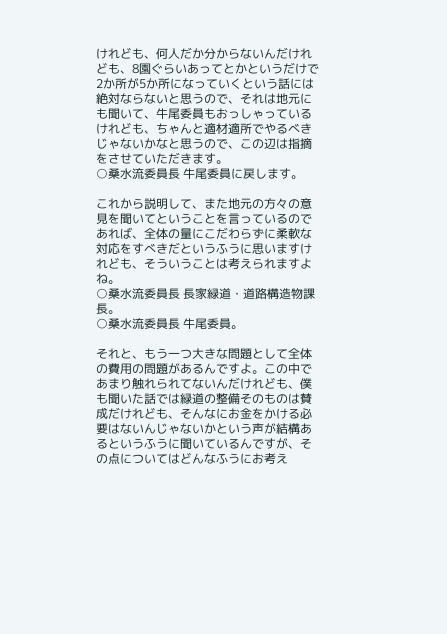けれども、何人だか分からないんだけれども、8園ぐらいあってとかというだけで2か所が5か所になっていくという話には絶対ならないと思うので、それは地元にも聞いて、牛尾委員もおっしゃっているけれども、ちゃんと適材適所でやるべきじゃないかなと思うので、この辺は指摘をさせていただきます。
○桑水流委員長 牛尾委員に戻します。

これから説明して、また地元の方々の意見を聞いてということを言っているのであれば、全体の量にこだわらずに柔軟な対応をすべきだというふうに思いますけれども、そういうことは考えられますよね。
○桑水流委員長 長家緑道・道路構造物課長。
○桑水流委員長 牛尾委員。

それと、もう一つ大きな問題として全体の費用の問題があるんですよ。この中であまり触れられてないんだけれども、僕も聞いた話では緑道の整備そのものは賛成だけれども、そんなにお金をかける必要はないんじゃないかという声が結構あるというふうに聞いているんですが、その点についてはどんなふうにお考え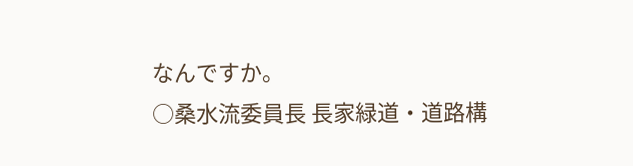なんですか。
○桑水流委員長 長家緑道・道路構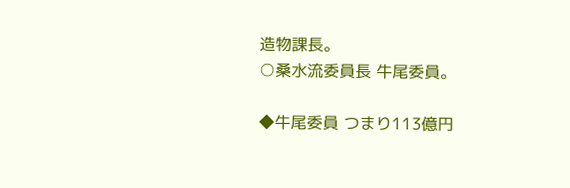造物課長。
○桑水流委員長 牛尾委員。

◆牛尾委員 つまり113億円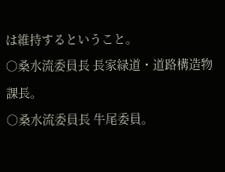は維持するということ。
○桑水流委員長 長家緑道・道路構造物課長。
○桑水流委員長 牛尾委員。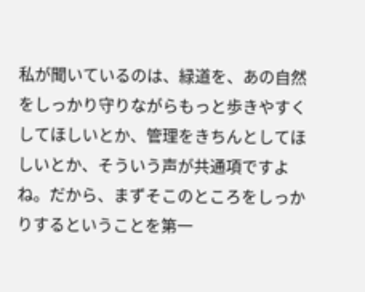私が聞いているのは、緑道を、あの自然をしっかり守りながらもっと歩きやすくしてほしいとか、管理をきちんとしてほしいとか、そういう声が共通項ですよね。だから、まずそこのところをしっかりするということを第一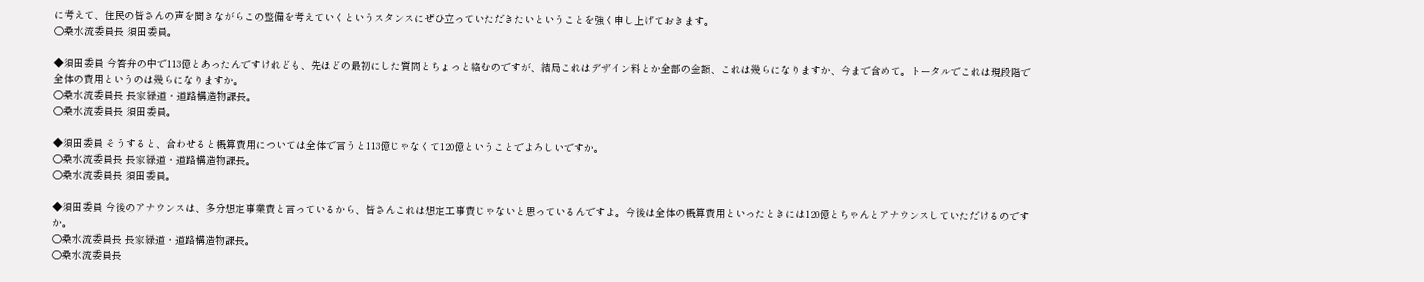に考えて、住民の皆さんの声を聞きながらこの整備を考えていくというスタンスにぜひ立っていただきたいということを強く申し上げておきます。
○桑水流委員長 須田委員。

◆須田委員 今答弁の中で113億とあったんですけれども、先ほどの最初にした質問とちょっと絡むのですが、結局これはデザイン料とか全部の金額、これは幾らになりますか、今まで含めて。トータルでこれは現段階で全体の費用というのは幾らになりますか。
○桑水流委員長 長家緑道・道路構造物課長。
○桑水流委員長 須田委員。

◆須田委員 そうすると、合わせると概算費用については全体で言うと113億じゃなくて120億ということでよろしいですか。
○桑水流委員長 長家緑道・道路構造物課長。
○桑水流委員長 須田委員。

◆須田委員 今後のアナウンスは、多分想定事業費と言っているから、皆さんこれは想定工事費じゃないと思っているんですよ。今後は全体の概算費用といったときには120億とちゃんとアナウンスしていただけるのですか。
○桑水流委員長 長家緑道・道路構造物課長。
○桑水流委員長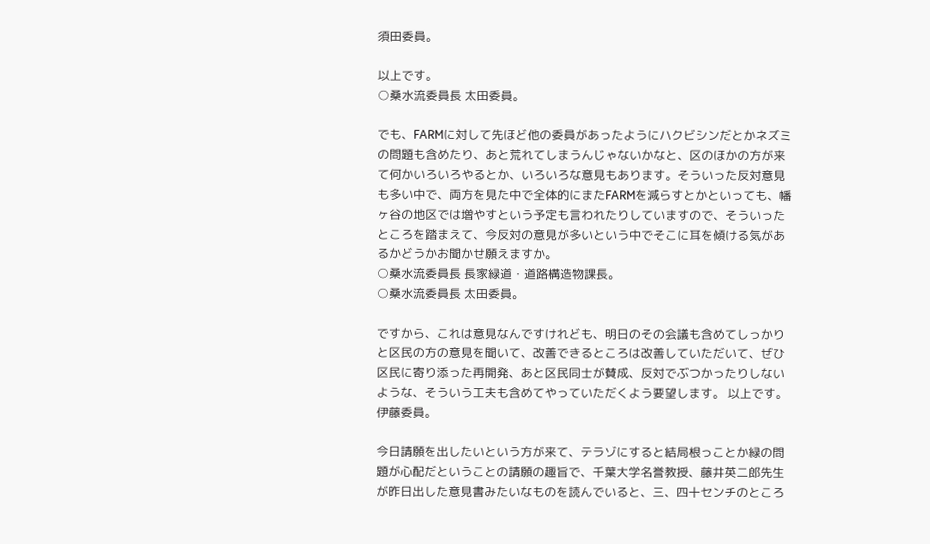須田委員。

以上です。
○桑水流委員長 太田委員。

でも、FARMに対して先ほど他の委員があったようにハクビシンだとかネズミの問題も含めたり、あと荒れてしまうんじゃないかなと、区のほかの方が来て何かいろいろやるとか、いろいろな意見もあります。そういった反対意見も多い中で、両方を見た中で全体的にまたFARMを減らすとかといっても、幡ヶ谷の地区では増やすという予定も言われたりしていますので、そういったところを踏まえて、今反対の意見が多いという中でそこに耳を傾ける気があるかどうかお聞かせ願えますか。
○桑水流委員長 長家緑道・道路構造物課長。
○桑水流委員長 太田委員。

ですから、これは意見なんですけれども、明日のその会議も含めてしっかりと区民の方の意見を聞いて、改善できるところは改善していただいて、ぜひ区民に寄り添った再開発、あと区民同士が賛成、反対でぶつかったりしないような、そういう工夫も含めてやっていただくよう要望します。 以上です。
伊藤委員。

今日請願を出したいという方が来て、テラゾにすると結局根っことか緑の問題が心配だということの請願の趣旨で、千葉大学名誉教授、藤井英二郎先生が昨日出した意見書みたいなものを読んでいると、三、四十センチのところ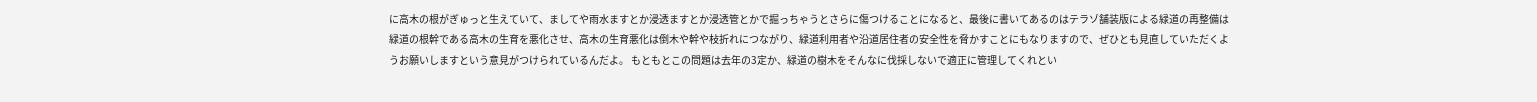に高木の根がぎゅっと生えていて、ましてや雨水ますとか浸透ますとか浸透管とかで掘っちゃうとさらに傷つけることになると、最後に書いてあるのはテラゾ舗装版による緑道の再整備は緑道の根幹である高木の生育を悪化させ、高木の生育悪化は倒木や幹や枝折れにつながり、緑道利用者や沿道居住者の安全性を脅かすことにもなりますので、ぜひとも見直していただくようお願いしますという意見がつけられているんだよ。 もともとこの問題は去年の3定か、緑道の樹木をそんなに伐採しないで適正に管理してくれとい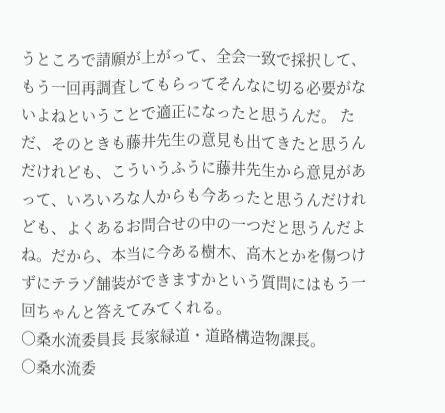うところで請願が上がって、全会一致で採択して、もう一回再調査してもらってそんなに切る必要がないよねということで適正になったと思うんだ。 ただ、そのときも藤井先生の意見も出てきたと思うんだけれども、こういうふうに藤井先生から意見があって、いろいろな人からも今あったと思うんだけれども、よくあるお問合せの中の一つだと思うんだよね。だから、本当に今ある樹木、高木とかを傷つけずにテラゾ舗装ができますかという質問にはもう一回ちゃんと答えてみてくれる。
○桑水流委員長 長家緑道・道路構造物課長。
○桑水流委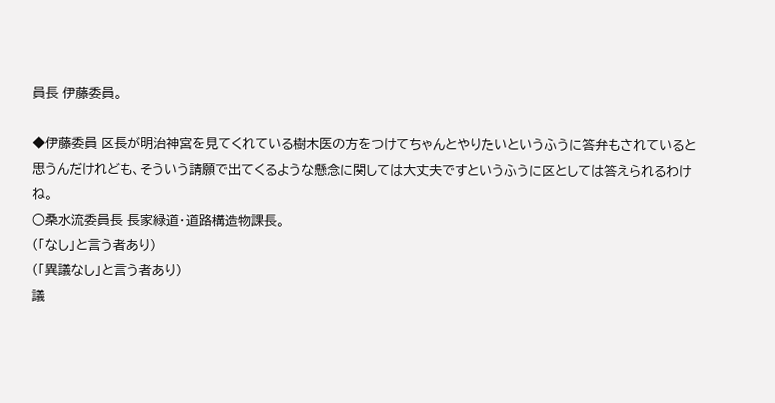員長 伊藤委員。

◆伊藤委員 区長が明治神宮を見てくれている樹木医の方をつけてちゃんとやりたいというふうに答弁もされていると思うんだけれども、そういう請願で出てくるような懸念に関しては大丈夫ですというふうに区としては答えられるわけね。
○桑水流委員長 長家緑道・道路構造物課長。
(「なし」と言う者あり)
(「異議なし」と言う者あり)
議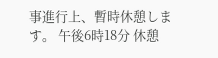事進行上、暫時休憩します。 午後6時18分 休憩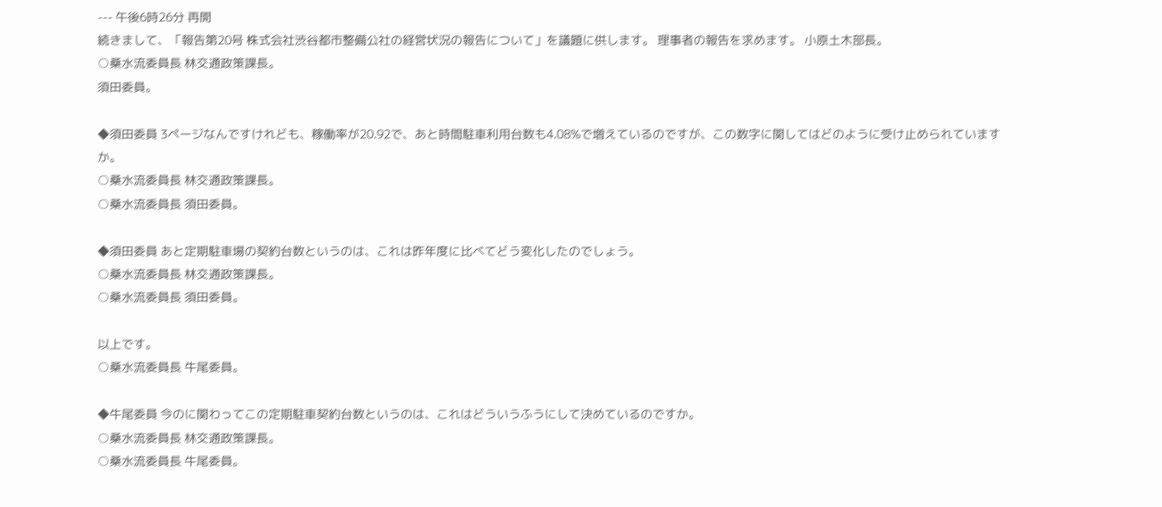--- 午後6時26分 再開
続きまして、「報告第20号 株式会社渋谷都市整備公社の経営状況の報告について」を議題に供します。 理事者の報告を求めます。 小原土木部長。
○桑水流委員長 林交通政策課長。
須田委員。

◆須田委員 3ページなんですけれども、稼働率が20.92で、あと時間駐車利用台数も4.08%で増えているのですが、この数字に関してはどのように受け止められていますか。
○桑水流委員長 林交通政策課長。
○桑水流委員長 須田委員。

◆須田委員 あと定期駐車場の契約台数というのは、これは昨年度に比べてどう変化したのでしょう。
○桑水流委員長 林交通政策課長。
○桑水流委員長 須田委員。

以上です。
○桑水流委員長 牛尾委員。

◆牛尾委員 今のに関わってこの定期駐車契約台数というのは、これはどういうふうにして決めているのですか。
○桑水流委員長 林交通政策課長。
○桑水流委員長 牛尾委員。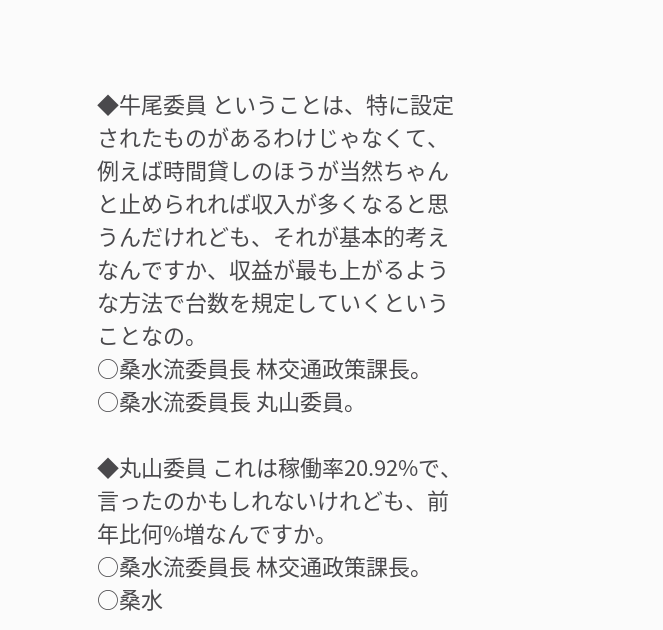◆牛尾委員 ということは、特に設定されたものがあるわけじゃなくて、例えば時間貸しのほうが当然ちゃんと止められれば収入が多くなると思うんだけれども、それが基本的考えなんですか、収益が最も上がるような方法で台数を規定していくということなの。
○桑水流委員長 林交通政策課長。
○桑水流委員長 丸山委員。

◆丸山委員 これは稼働率20.92%で、言ったのかもしれないけれども、前年比何%増なんですか。
○桑水流委員長 林交通政策課長。
○桑水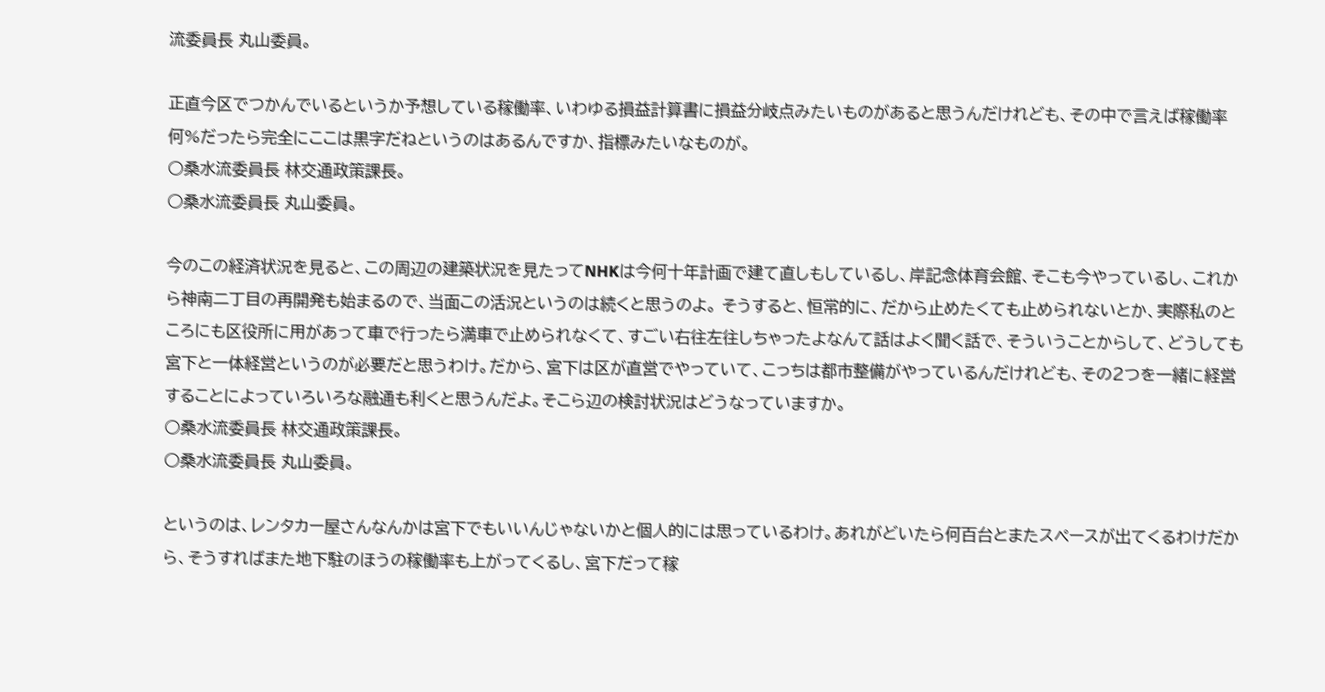流委員長 丸山委員。

正直今区でつかんでいるというか予想している稼働率、いわゆる損益計算書に損益分岐点みたいものがあると思うんだけれども、その中で言えば稼働率何%だったら完全にここは黒字だねというのはあるんですか、指標みたいなものが。
○桑水流委員長 林交通政策課長。
○桑水流委員長 丸山委員。

今のこの経済状況を見ると、この周辺の建築状況を見たってNHKは今何十年計画で建て直しもしているし、岸記念体育会館、そこも今やっているし、これから神南二丁目の再開発も始まるので、当面この活況というのは続くと思うのよ。 そうすると、恒常的に、だから止めたくても止められないとか、実際私のところにも区役所に用があって車で行ったら満車で止められなくて、すごい右往左往しちゃったよなんて話はよく聞く話で、そういうことからして、どうしても宮下と一体経営というのが必要だと思うわけ。だから、宮下は区が直営でやっていて、こっちは都市整備がやっているんだけれども、その2つを一緒に経営することによっていろいろな融通も利くと思うんだよ。そこら辺の検討状況はどうなっていますか。
○桑水流委員長 林交通政策課長。
○桑水流委員長 丸山委員。

というのは、レンタカー屋さんなんかは宮下でもいいんじゃないかと個人的には思っているわけ。あれがどいたら何百台とまたスペースが出てくるわけだから、そうすればまた地下駐のほうの稼働率も上がってくるし、宮下だって稼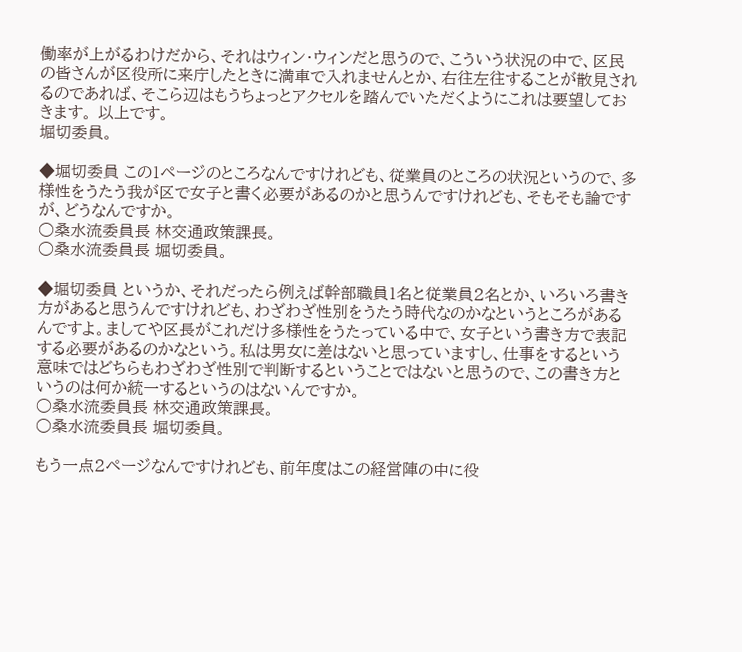働率が上がるわけだから、それはウィン・ウィンだと思うので、こういう状況の中で、区民の皆さんが区役所に来庁したときに満車で入れませんとか、右往左往することが散見されるのであれば、そこら辺はもうちょっとアクセルを踏んでいただくようにこれは要望しておきます。 以上です。
堀切委員。

◆堀切委員 この1ページのところなんですけれども、従業員のところの状況というので、多様性をうたう我が区で女子と書く必要があるのかと思うんですけれども、そもそも論ですが、どうなんですか。
○桑水流委員長 林交通政策課長。
○桑水流委員長 堀切委員。

◆堀切委員 というか、それだったら例えば幹部職員1名と従業員2名とか、いろいろ書き方があると思うんですけれども、わざわざ性別をうたう時代なのかなというところがあるんですよ。ましてや区長がこれだけ多様性をうたっている中で、女子という書き方で表記する必要があるのかなという。私は男女に差はないと思っていますし、仕事をするという意味ではどちらもわざわざ性別で判断するということではないと思うので、この書き方というのは何か統一するというのはないんですか。
○桑水流委員長 林交通政策課長。
○桑水流委員長 堀切委員。

もう一点2ページなんですけれども、前年度はこの経営陣の中に役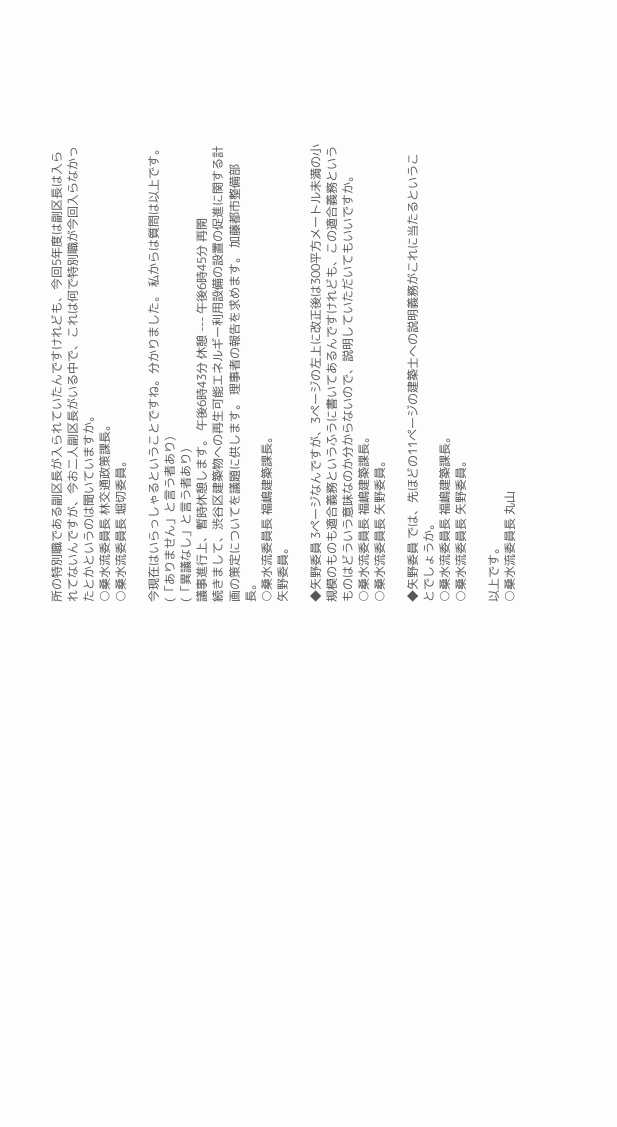所の特別職である副区長が入られていたんですけれども、今回5年度は副区長は入られてないんですが、今お二人副区長がいる中で、これは何で特別職が今回入らなかったとかというのは聞いていますか。
○桑水流委員長 林交通政策課長。
○桑水流委員長 堀切委員。

今現在はいらっしゃるということですね。分かりました。 私からは質問は以上です。
(「ありません」と言う者あり)
(「異議なし」と言う者あり)
議事進行上、暫時休憩します。 午後6時43分 休憩 --- 午後6時45分 再開
続きまして、渋谷区建築物への再生可能エネルギー利用設備の設置の促進に関する計画の策定についてを議題に供します。 理事者の報告を求めます。 加藤都市整備部長。
○桑水流委員長 福嶋建築課長。
矢野委員。

◆矢野委員 3ページなんですが、3ページの左上に改正後は300平方メートル未満の小規模のものも適合義務というふうに書いてあるんですけれども、この適合義務というものはどういう意味なのか分からないので、説明していただいてもいいですか。
○桑水流委員長 福嶋建築課長。
○桑水流委員長 矢野委員。

◆矢野委員 では、先ほどの11ページの建築士への説明義務がこれに当たるということでしょうか。
○桑水流委員長 福嶋建築課長。
○桑水流委員長 矢野委員。

以上です。
○桑水流委員長 丸山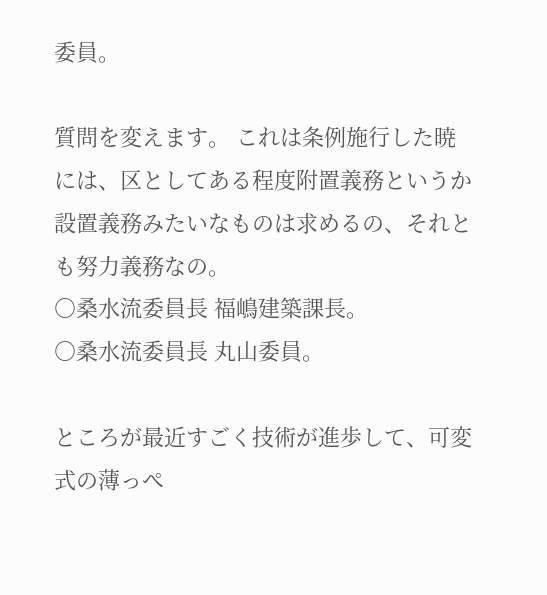委員。

質問を変えます。 これは条例施行した暁には、区としてある程度附置義務というか設置義務みたいなものは求めるの、それとも努力義務なの。
○桑水流委員長 福嶋建築課長。
○桑水流委員長 丸山委員。

ところが最近すごく技術が進歩して、可変式の薄っぺ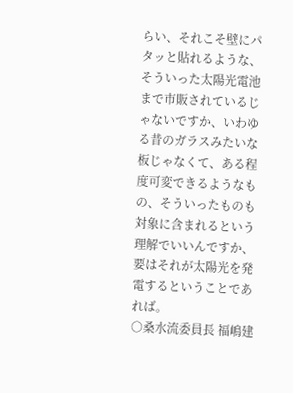らい、それこそ壁にパタッと貼れるような、そういった太陽光電池まで市販されているじゃないですか、いわゆる昔のガラスみたいな板じゃなくて、ある程度可変できるようなもの、そういったものも対象に含まれるという理解でいいんですか、要はそれが太陽光を発電するということであれば。
○桑水流委員長 福嶋建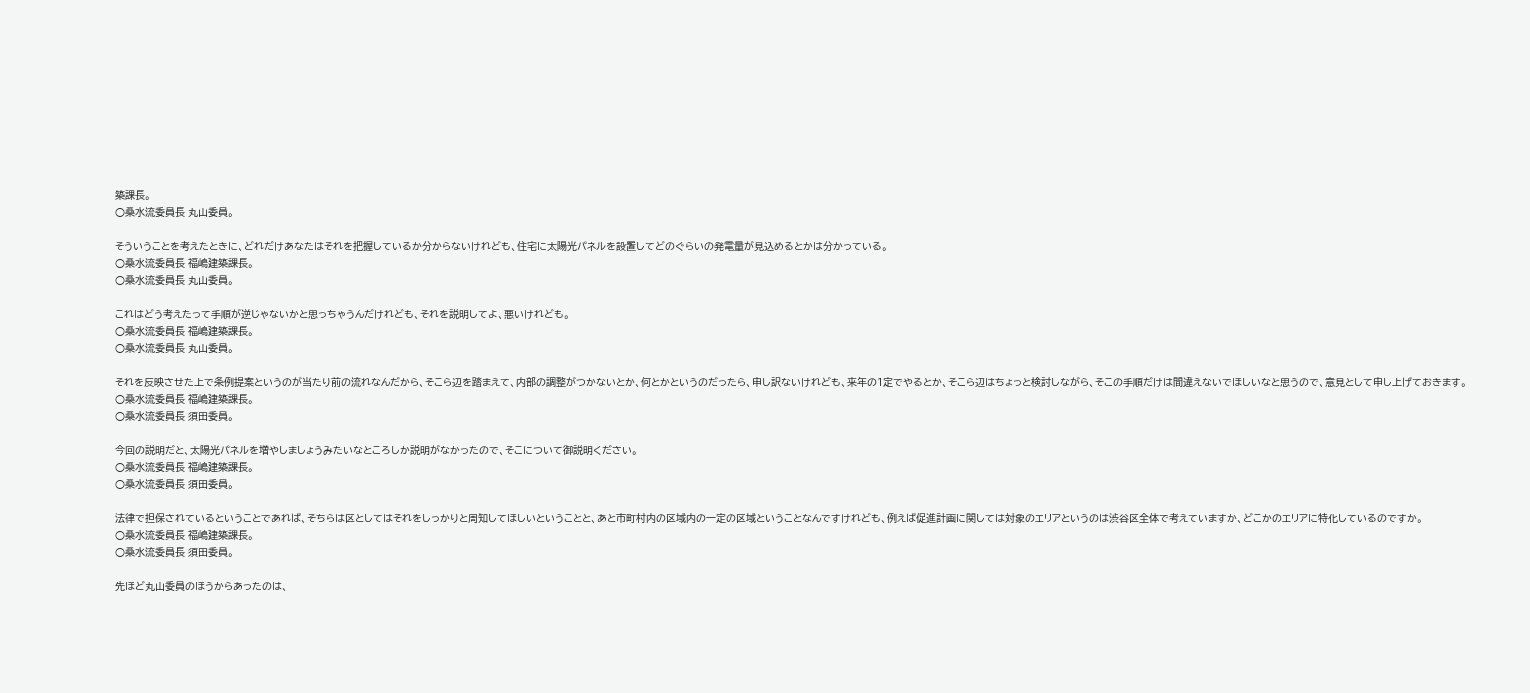築課長。
○桑水流委員長 丸山委員。

そういうことを考えたときに、どれだけあなたはそれを把握しているか分からないけれども、住宅に太陽光パネルを設置してどのぐらいの発電量が見込めるとかは分かっている。
○桑水流委員長 福嶋建築課長。
○桑水流委員長 丸山委員。

これはどう考えたって手順が逆じゃないかと思っちゃうんだけれども、それを説明してよ、悪いけれども。
○桑水流委員長 福嶋建築課長。
○桑水流委員長 丸山委員。

それを反映させた上で条例提案というのが当たり前の流れなんだから、そこら辺を踏まえて、内部の調整がつかないとか、何とかというのだったら、申し訳ないけれども、来年の1定でやるとか、そこら辺はちょっと検討しながら、そこの手順だけは間違えないでほしいなと思うので、意見として申し上げておきます。
○桑水流委員長 福嶋建築課長。
○桑水流委員長 須田委員。

今回の説明だと、太陽光パネルを増やしましょうみたいなところしか説明がなかったので、そこについて御説明ください。
○桑水流委員長 福嶋建築課長。
○桑水流委員長 須田委員。

法律で担保されているということであれば、そちらは区としてはそれをしっかりと周知してほしいということと、あと市町村内の区域内の一定の区域ということなんですけれども、例えば促進計画に関しては対象のエリアというのは渋谷区全体で考えていますか、どこかのエリアに特化しているのですか。
○桑水流委員長 福嶋建築課長。
○桑水流委員長 須田委員。

先ほど丸山委員のほうからあったのは、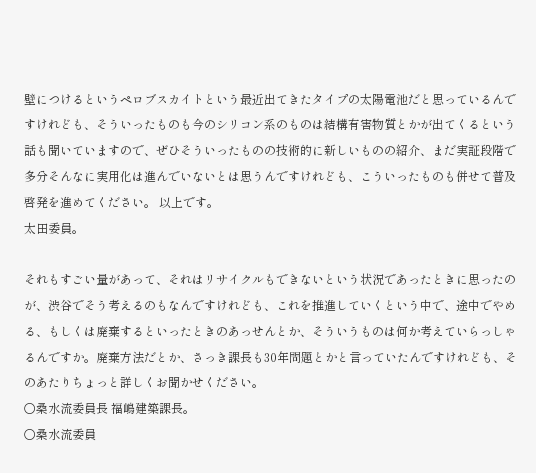壁につけるというペロブスカイトという最近出てきたタイプの太陽電池だと思っているんですけれども、そういったものも今のシリコン系のものは結構有害物質とかが出てくるという話も聞いていますので、ぜひそういったものの技術的に新しいものの紹介、まだ実証段階で多分そんなに実用化は進んでいないとは思うんですけれども、こういったものも併せて普及啓発を進めてください。 以上です。
太田委員。

それもすごい量があって、それはリサイクルもできないという状況であったときに思ったのが、渋谷でそう考えるのもなんですけれども、これを推進していくという中で、途中でやめる、もしくは廃棄するといったときのあっせんとか、そういうものは何か考えていらっしゃるんですか。廃棄方法だとか、さっき課長も30年問題とかと言っていたんですけれども、そのあたりちょっと詳しくお聞かせください。
○桑水流委員長 福嶋建築課長。
○桑水流委員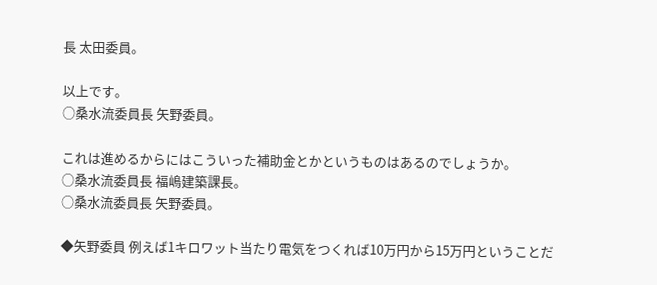長 太田委員。

以上です。
○桑水流委員長 矢野委員。

これは進めるからにはこういった補助金とかというものはあるのでしょうか。
○桑水流委員長 福嶋建築課長。
○桑水流委員長 矢野委員。

◆矢野委員 例えば1キロワット当たり電気をつくれば10万円から15万円ということだ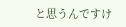と思うんですけ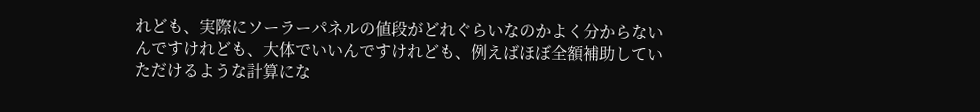れども、実際にソーラーパネルの値段がどれぐらいなのかよく分からないんですけれども、大体でいいんですけれども、例えばほぼ全額補助していただけるような計算にな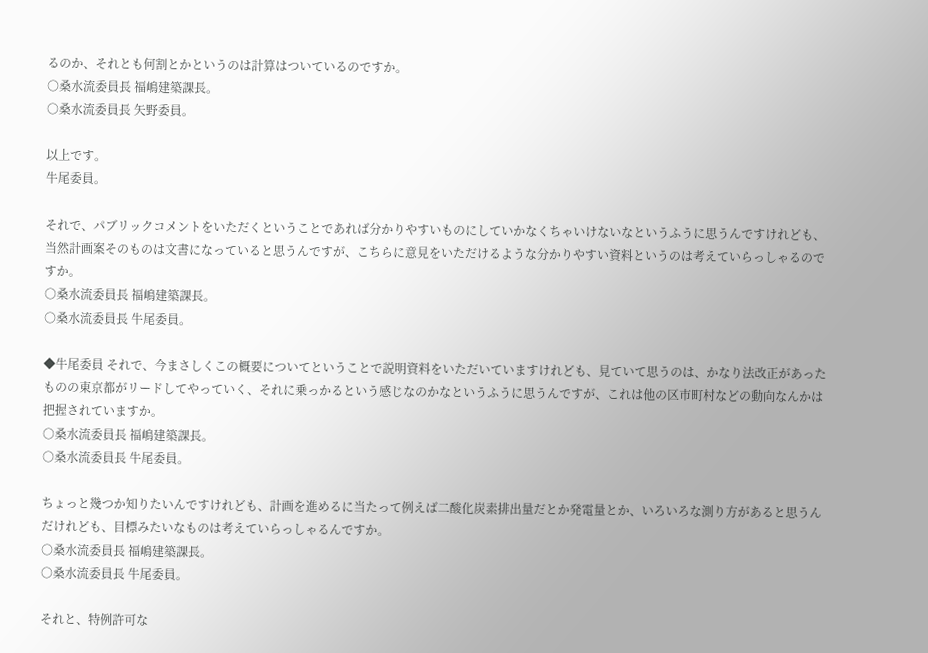るのか、それとも何割とかというのは計算はついているのですか。
○桑水流委員長 福嶋建築課長。
○桑水流委員長 矢野委員。

以上です。
牛尾委員。

それで、パブリックコメントをいただくということであれば分かりやすいものにしていかなくちゃいけないなというふうに思うんですけれども、当然計画案そのものは文書になっていると思うんですが、こちらに意見をいただけるような分かりやすい資料というのは考えていらっしゃるのですか。
○桑水流委員長 福嶋建築課長。
○桑水流委員長 牛尾委員。

◆牛尾委員 それで、今まさしくこの概要についてということで説明資料をいただいていますけれども、見ていて思うのは、かなり法改正があったものの東京都がリードしてやっていく、それに乗っかるという感じなのかなというふうに思うんですが、これは他の区市町村などの動向なんかは把握されていますか。
○桑水流委員長 福嶋建築課長。
○桑水流委員長 牛尾委員。

ちょっと幾つか知りたいんですけれども、計画を進めるに当たって例えば二酸化炭素排出量だとか発電量とか、いろいろな測り方があると思うんだけれども、目標みたいなものは考えていらっしゃるんですか。
○桑水流委員長 福嶋建築課長。
○桑水流委員長 牛尾委員。

それと、特例許可な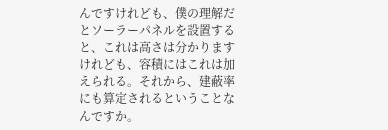んですけれども、僕の理解だとソーラーパネルを設置すると、これは高さは分かりますけれども、容積にはこれは加えられる。それから、建蔽率にも算定されるということなんですか。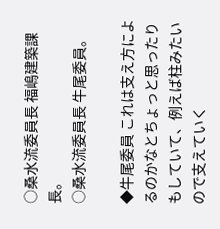○桑水流委員長 福嶋建築課長。
○桑水流委員長 牛尾委員。

◆牛尾委員 これは支え方によるのかなとちょっと思ったりもしていて、例えば柱みたいので支えていく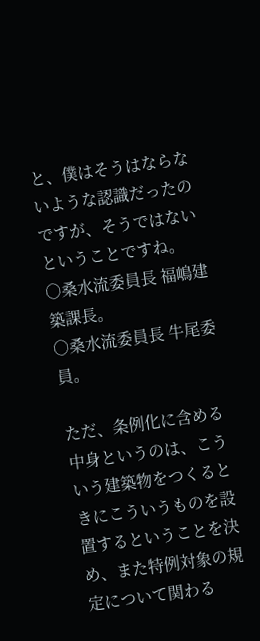と、僕はそうはならないような認識だったのですが、そうではないということですね。
○桑水流委員長 福嶋建築課長。
○桑水流委員長 牛尾委員。

ただ、条例化に含める中身というのは、こういう建築物をつくるときにこういうものを設置するということを決め、また特例対象の規定について関わる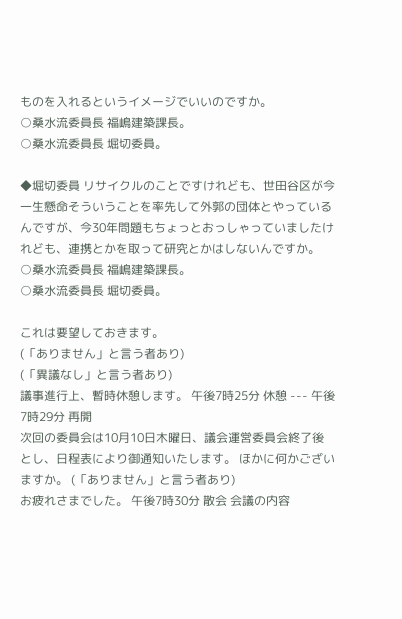ものを入れるというイメージでいいのですか。
○桑水流委員長 福嶋建築課長。
○桑水流委員長 堀切委員。

◆堀切委員 リサイクルのことですけれども、世田谷区が今一生懸命そういうことを率先して外郭の団体とやっているんですが、今30年問題もちょっとおっしゃっていましたけれども、連携とかを取って研究とかはしないんですか。
○桑水流委員長 福嶋建築課長。
○桑水流委員長 堀切委員。

これは要望しておきます。
(「ありません」と言う者あり)
(「異議なし」と言う者あり)
議事進行上、暫時休憩します。 午後7時25分 休憩 --- 午後7時29分 再開
次回の委員会は10月10日木曜日、議会運営委員会終了後とし、日程表により御通知いたします。 ほかに何かございますか。 (「ありません」と言う者あり)
お疲れさまでした。 午後7時30分 散会 会議の内容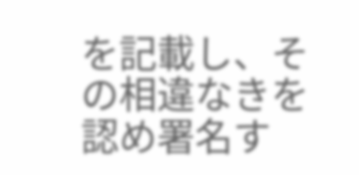を記載し、その相違なきを認め署名す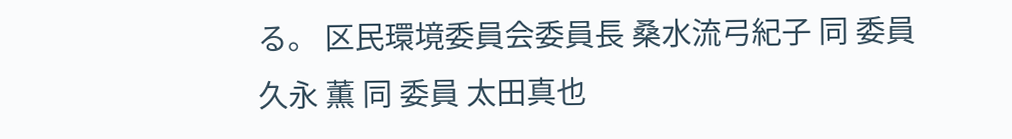る。 区民環境委員会委員長 桑水流弓紀子 同 委員 久永 薫 同 委員 太田真也